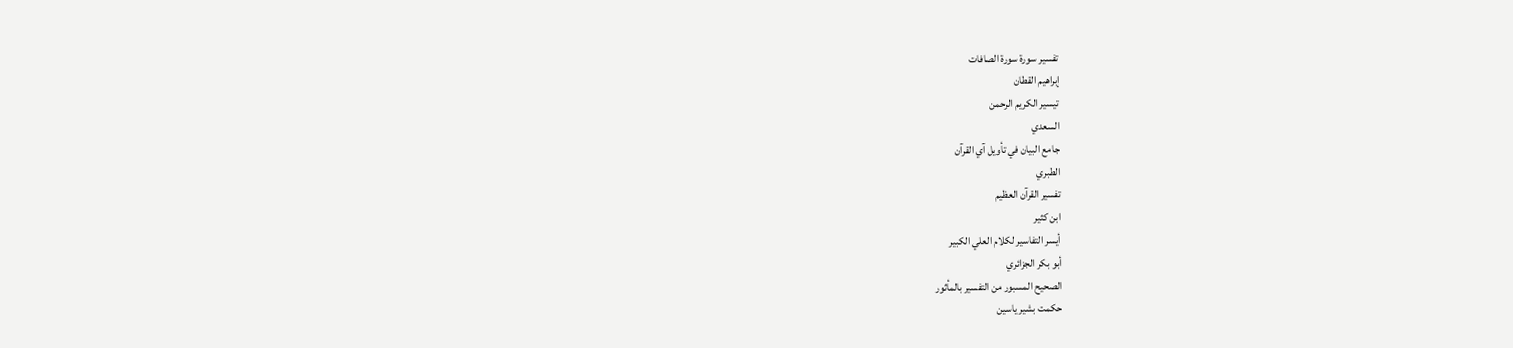تفسير سورة سورة الصافات
إبراهيم القطان
تيسير الكريم الرحمن
السعدي
جامع البيان في تأويل آي القرآن
الطبري
تفسير القرآن العظيم
ابن كثير
أيسر التفاسير لكلام العلي الكبير
أبو بكر الجزائري
الصحيح المسبور من التفسير بالمأثور
حكمت بشير ياسين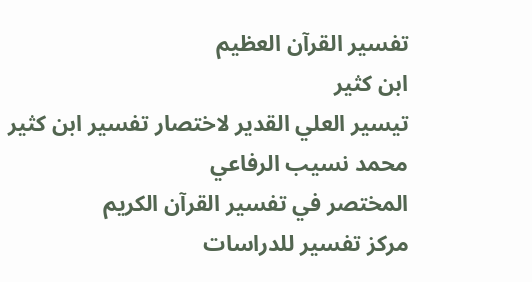تفسير القرآن العظيم
ابن كثير
تيسير العلي القدير لاختصار تفسير ابن كثير
محمد نسيب الرفاعي
المختصر في تفسير القرآن الكريم
مركز تفسير للدراسات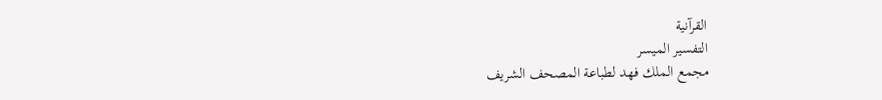القرآنية
التفسير الميسر
مجمع الملك فهد لطباعة المصحف الشريف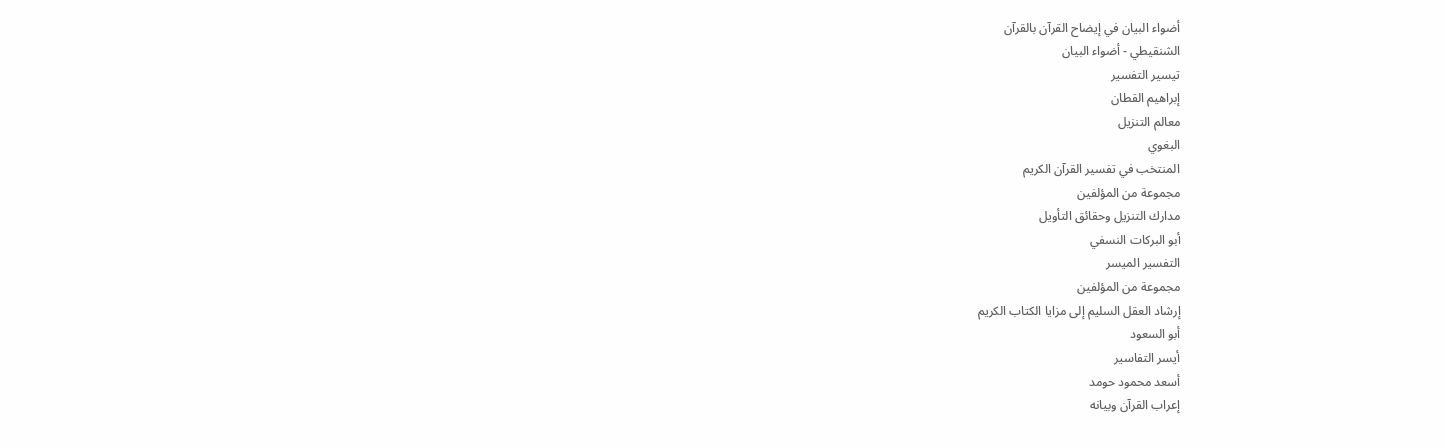أضواء البيان في إيضاح القرآن بالقرآن
الشنقيطي - أضواء البيان
تيسير التفسير
إبراهيم القطان
معالم التنزيل
البغوي
المنتخب في تفسير القرآن الكريم
مجموعة من المؤلفين
مدارك التنزيل وحقائق التأويل
أبو البركات النسفي
التفسير الميسر
مجموعة من المؤلفين
إرشاد العقل السليم إلى مزايا الكتاب الكريم
أبو السعود
أيسر التفاسير
أسعد محمود حومد
إعراب القرآن وبيانه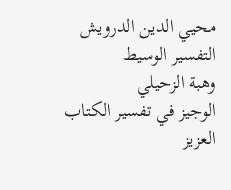محيي الدين الدرويش
التفسير الوسيط
وهبة الزحيلي
الوجيز في تفسير الكتاب العزيز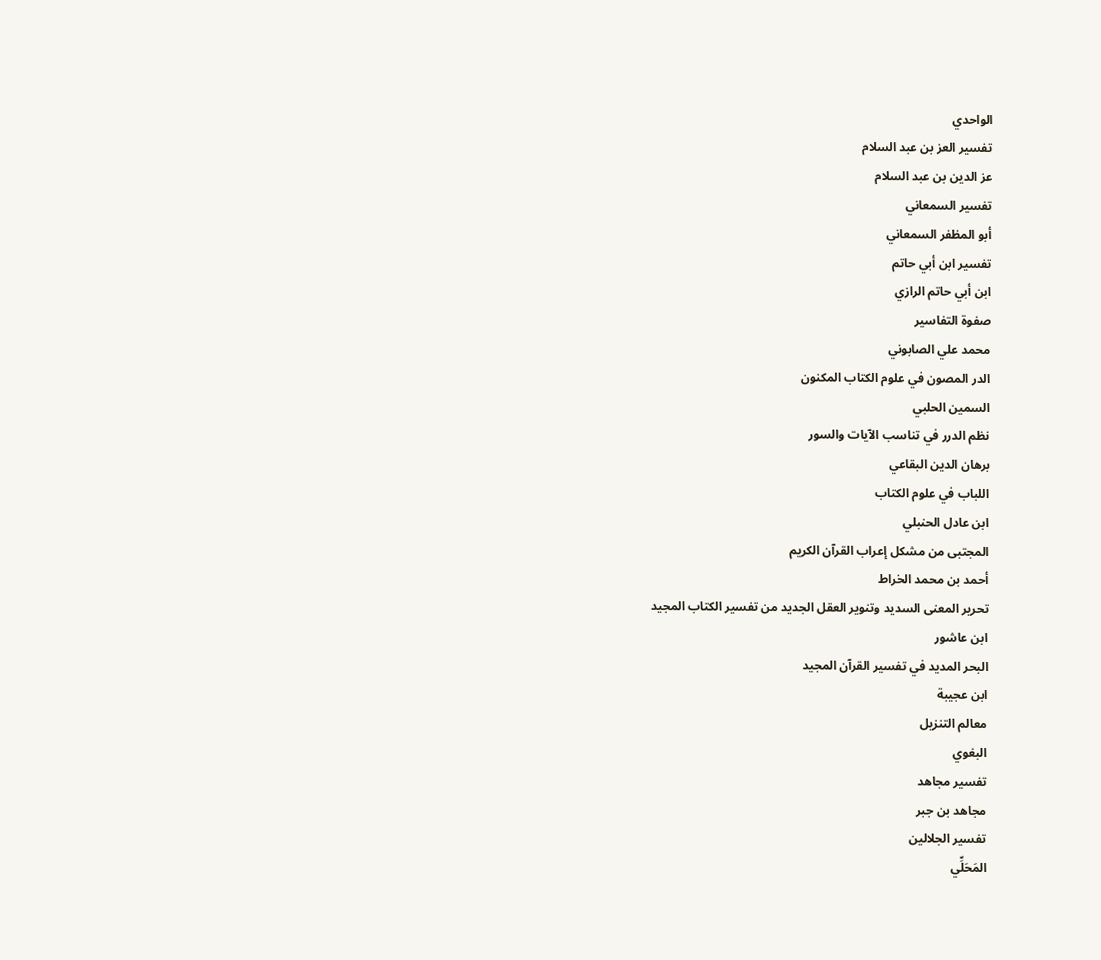الواحدي
تفسير العز بن عبد السلام
عز الدين بن عبد السلام
تفسير السمعاني
أبو المظفر السمعاني
تفسير ابن أبي حاتم
ابن أبي حاتم الرازي
صفوة التفاسير
محمد علي الصابوني
الدر المصون في علوم الكتاب المكنون
السمين الحلبي
نظم الدرر في تناسب الآيات والسور
برهان الدين البقاعي
اللباب في علوم الكتاب
ابن عادل الحنبلي
المجتبى من مشكل إعراب القرآن الكريم
أحمد بن محمد الخراط
تحرير المعنى السديد وتنوير العقل الجديد من تفسير الكتاب المجيد
ابن عاشور
البحر المديد في تفسير القرآن المجيد
ابن عجيبة
معالم التنزيل
البغوي
تفسير مجاهد
مجاهد بن جبر
تفسير الجلالين
المَحَلِّي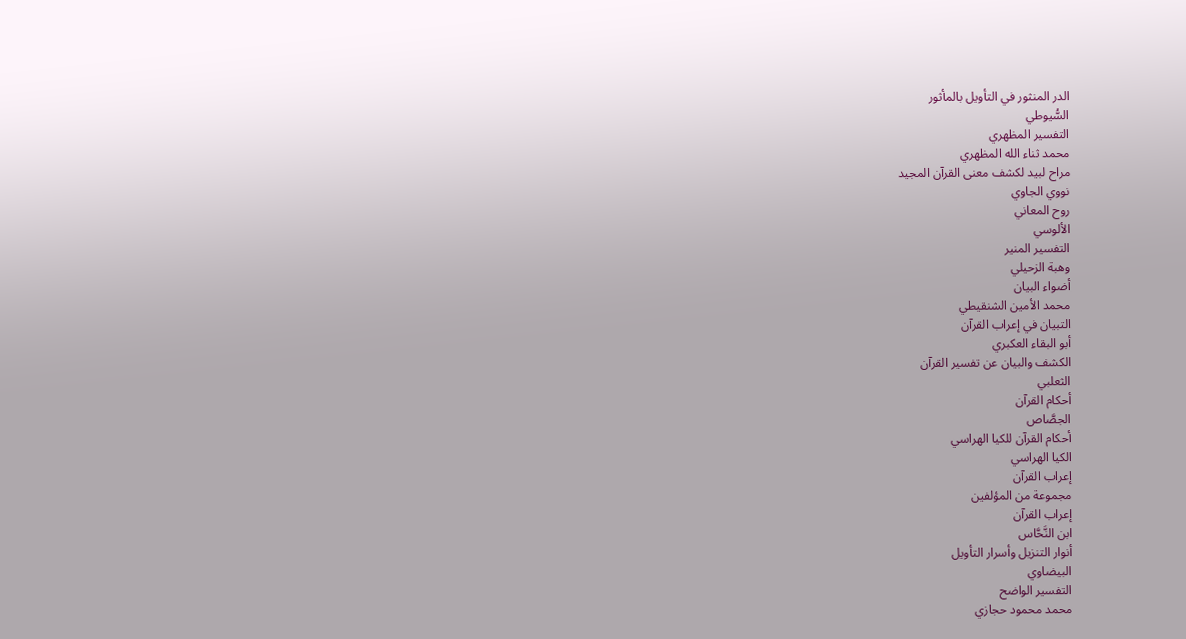الدر المنثور في التأويل بالمأثور
السُّيوطي
التفسير المظهري
محمد ثناء الله المظهري
مراح لبيد لكشف معنى القرآن المجيد
نووي الجاوي
روح المعاني
الألوسي
التفسير المنير
وهبة الزحيلي
أضواء البيان
محمد الأمين الشنقيطي
التبيان في إعراب القرآن
أبو البقاء العكبري
الكشف والبيان عن تفسير القرآن
الثعلبي
أحكام القرآن
الجصَّاص
أحكام القرآن للكيا الهراسي
الكيا الهراسي
إعراب القرآن
مجموعة من المؤلفين
إعراب القرآن
ابن النَّحَّاس
أنوار التنزيل وأسرار التأويل
البيضاوي
التفسير الواضح
محمد محمود حجازي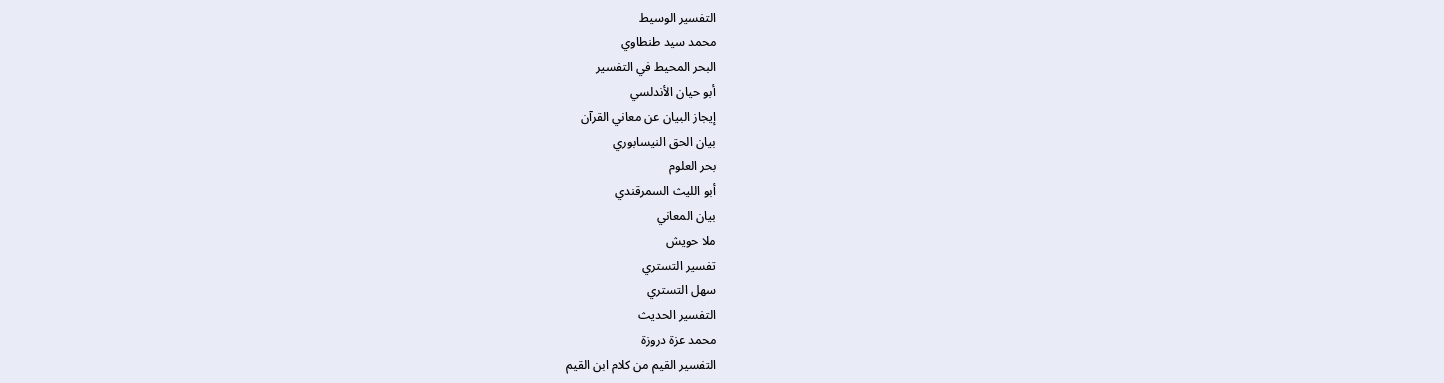التفسير الوسيط
محمد سيد طنطاوي
البحر المحيط في التفسير
أبو حيان الأندلسي
إيجاز البيان عن معاني القرآن
بيان الحق النيسابوري
بحر العلوم
أبو الليث السمرقندي
بيان المعاني
ملا حويش
تفسير التستري
سهل التستري
التفسير الحديث
محمد عزة دروزة
التفسير القيم من كلام ابن القيم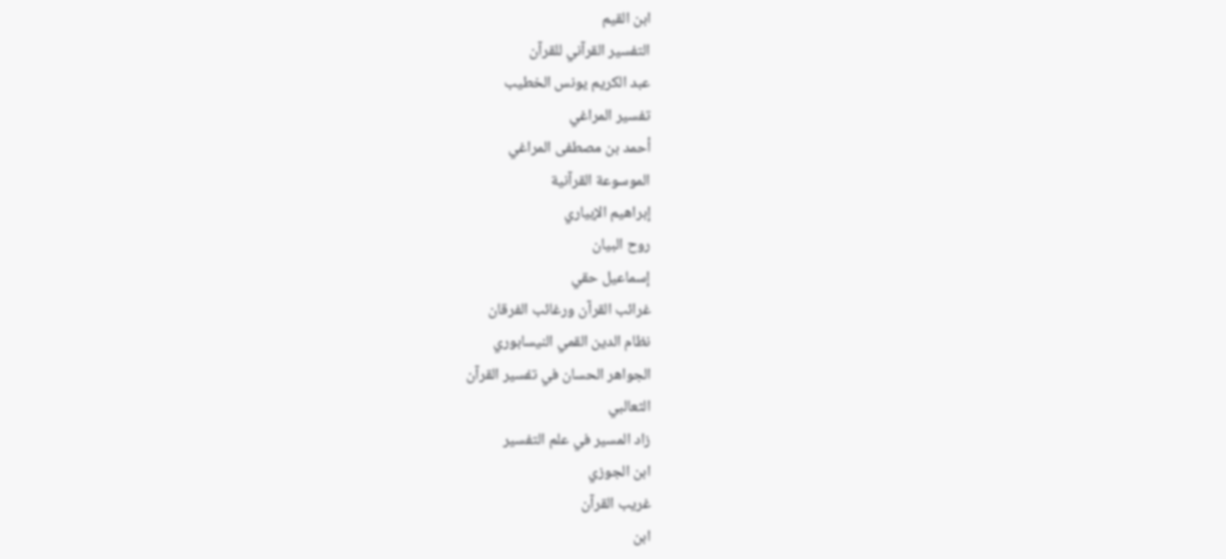ابن القيم
التفسير القرآني للقرآن
عبد الكريم يونس الخطيب
تفسير المراغي
أحمد بن مصطفى المراغي
الموسوعة القرآنية
إبراهيم الإبياري
روح البيان
إسماعيل حقي
غرائب القرآن ورغائب الفرقان
نظام الدين القمي النيسابوري
الجواهر الحسان في تفسير القرآن
الثعالبي
زاد المسير في علم التفسير
ابن الجوزي
غريب القرآن
ابن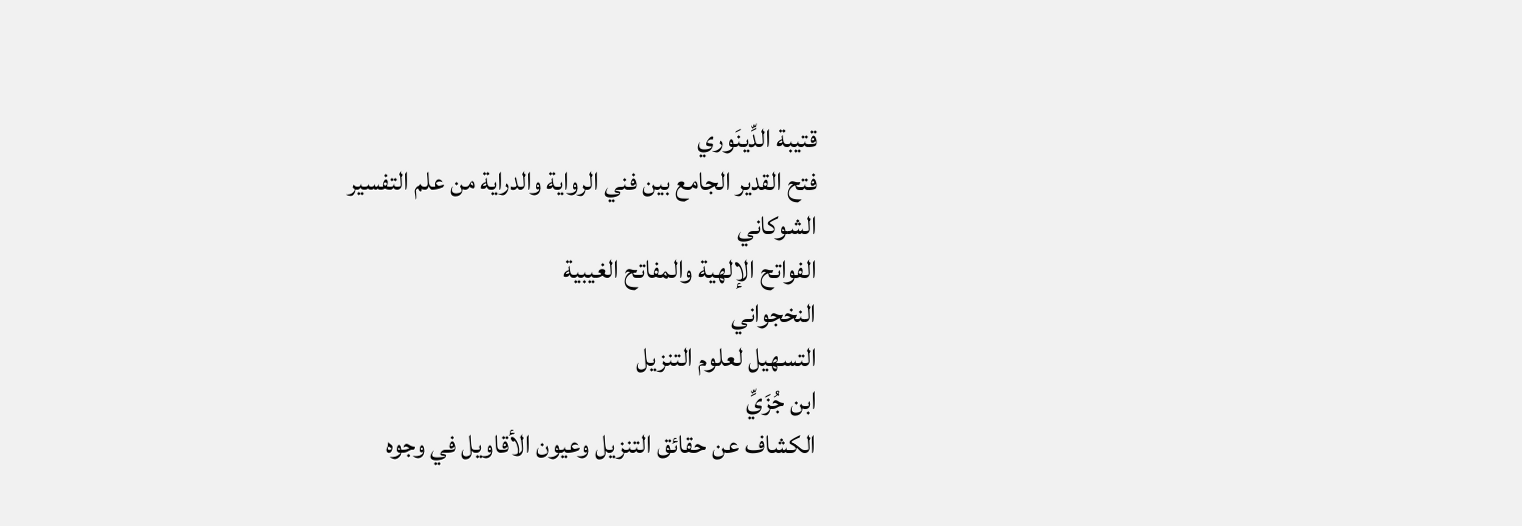قتيبة الدِّينَوري
فتح القدير الجامع بين فني الرواية والدراية من علم التفسير
الشوكاني
الفواتح الإلهية والمفاتح الغيبية
النخجواني
التسهيل لعلوم التنزيل
ابن جُزَيِّ
الكشاف عن حقائق التنزيل وعيون الأقاويل في وجوه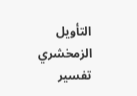التأويل
الزمخشري
تفسير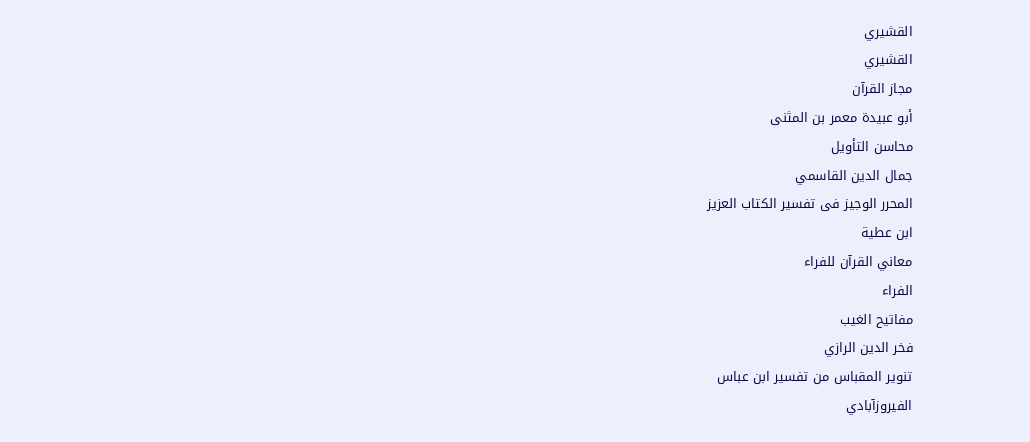القشيري
القشيري
مجاز القرآن
أبو عبيدة معمر بن المثنى
محاسن التأويل
جمال الدين القاسمي
المحرر الوجيز فى تفسير الكتاب العزيز
ابن عطية
معاني القرآن للفراء
الفراء
مفاتيح الغيب
فخر الدين الرازي
تنوير المقباس من تفسير ابن عباس
الفيروزآبادي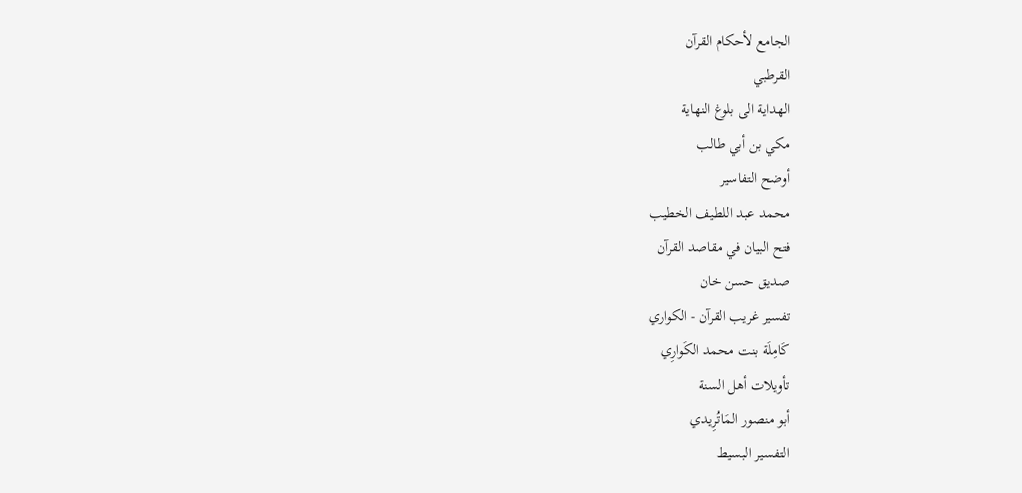الجامع لأحكام القرآن
القرطبي
الهداية الى بلوغ النهاية
مكي بن أبي طالب
أوضح التفاسير
محمد عبد اللطيف الخطيب
فتح البيان في مقاصد القرآن
صديق حسن خان
تفسير غريب القرآن - الكواري
كَامِلَة بنت محمد الكَوارِي
تأويلات أهل السنة
أبو منصور المَاتُرِيدي
التفسير البسيط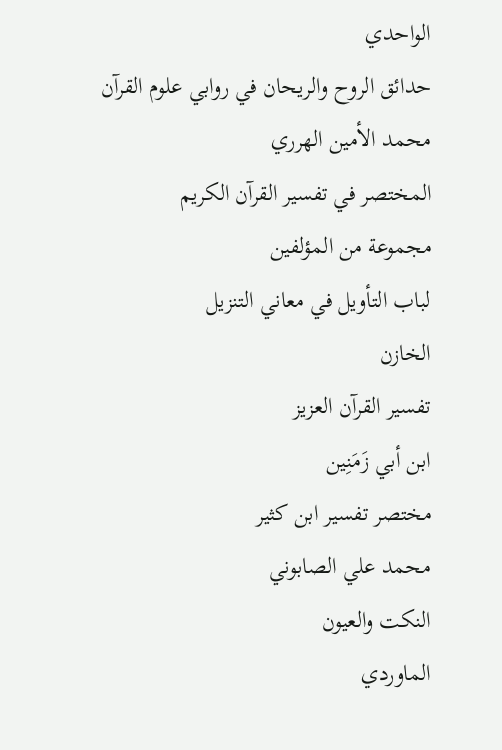الواحدي
حدائق الروح والريحان في روابي علوم القرآن
محمد الأمين الهرري
المختصر في تفسير القرآن الكريم
مجموعة من المؤلفين
لباب التأويل في معاني التنزيل
الخازن
تفسير القرآن العزيز
ابن أبي زَمَنِين
مختصر تفسير ابن كثير
محمد علي الصابوني
النكت والعيون
الماوردي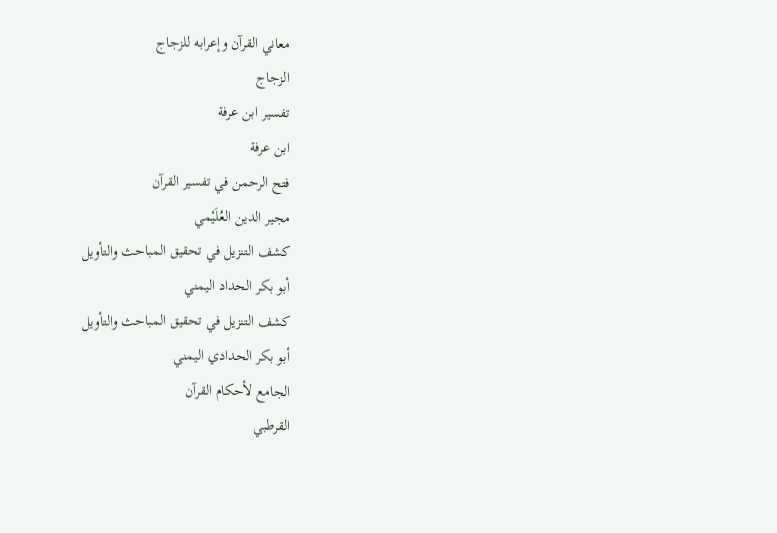معاني القرآن وإعرابه للزجاج
الزجاج
تفسير ابن عرفة
ابن عرفة
فتح الرحمن في تفسير القرآن
مجير الدين العُلَيْمي
كشف التنزيل في تحقيق المباحث والتأويل
أبو بكر الحداد اليمني
كشف التنزيل في تحقيق المباحث والتأويل
أبو بكر الحدادي اليمني
الجامع لأحكام القرآن
القرطبي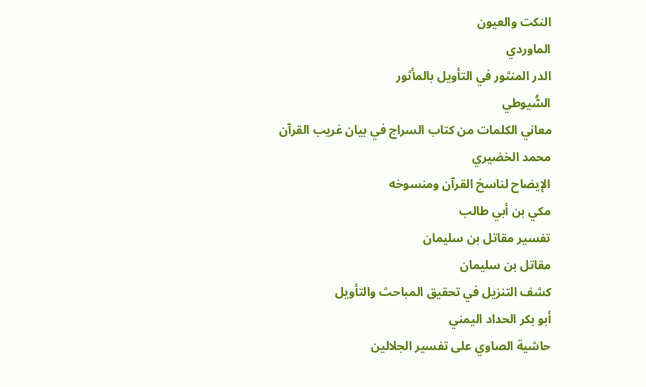النكت والعيون
الماوردي
الدر المنثور في التأويل بالمأثور
السُّيوطي
معاني الكلمات من كتاب السراج في بيان غريب القرآن
محمد الخضيري
الإيضاح لناسخ القرآن ومنسوخه
مكي بن أبي طالب
تفسير مقاتل بن سليمان
مقاتل بن سليمان
كشف التنزيل في تحقيق المباحث والتأويل
أبو بكر الحداد اليمني
حاشية الصاوي على تفسير الجلالين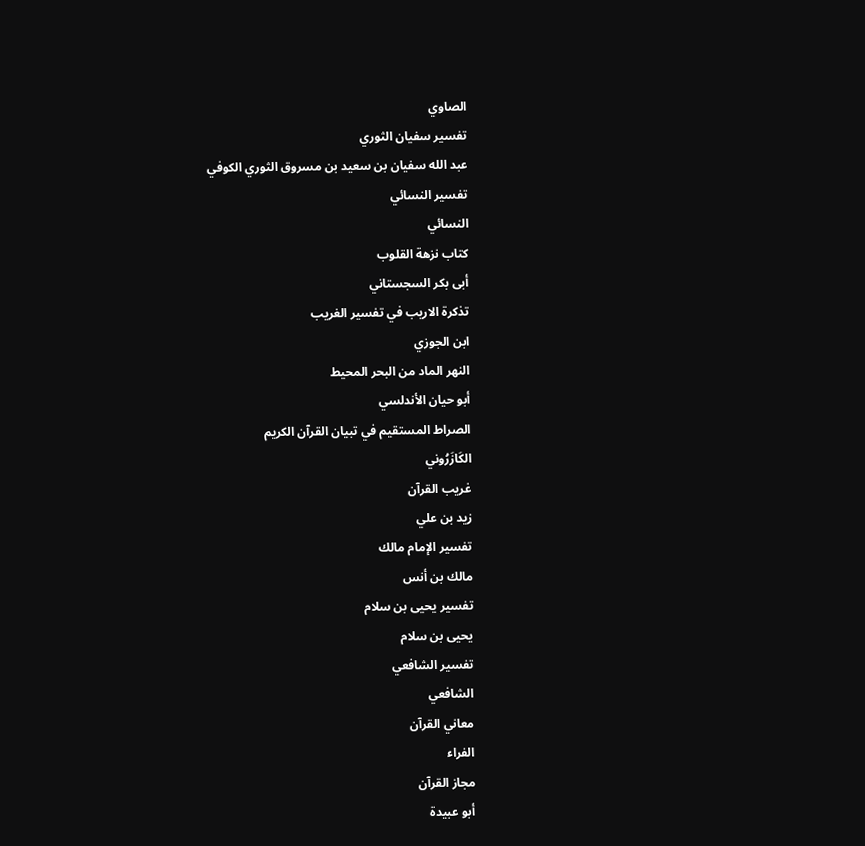الصاوي
تفسير سفيان الثوري
عبد الله سفيان بن سعيد بن مسروق الثوري الكوفي
تفسير النسائي
النسائي
كتاب نزهة القلوب
أبى بكر السجستاني
تذكرة الاريب في تفسير الغريب
ابن الجوزي
النهر الماد من البحر المحيط
أبو حيان الأندلسي
الصراط المستقيم في تبيان القرآن الكريم
الكَازَرُوني
غريب القرآن
زيد بن علي
تفسير الإمام مالك
مالك بن أنس
تفسير يحيى بن سلام
يحيى بن سلام
تفسير الشافعي
الشافعي
معاني القرآن
الفراء
مجاز القرآن
أبو عبيدة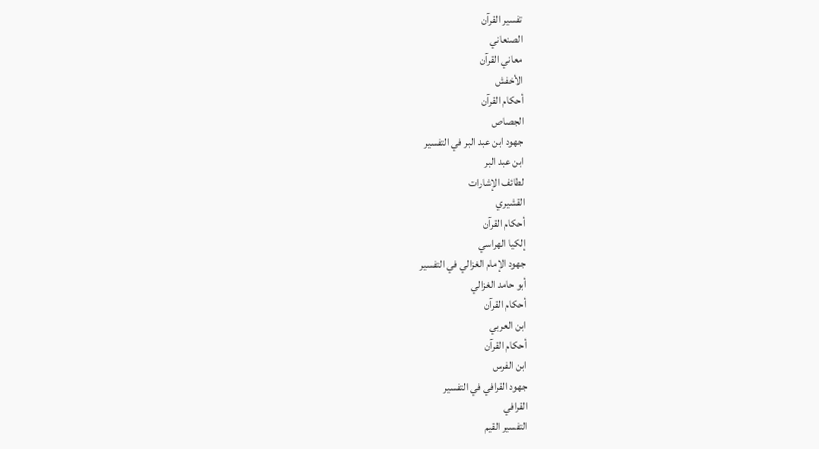تفسير القرآن
الصنعاني
معاني القرآن
الأخفش
أحكام القرآن
الجصاص
جهود ابن عبد البر في التفسير
ابن عبد البر
لطائف الإشارات
القشيري
أحكام القرآن
إلكيا الهراسي
جهود الإمام الغزالي في التفسير
أبو حامد الغزالي
أحكام القرآن
ابن العربي
أحكام القرآن
ابن الفرس
جهود القرافي في التفسير
القرافي
التفسير القيم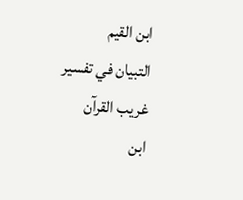ابن القيم
التبيان في تفسير غريب القرآن
ابن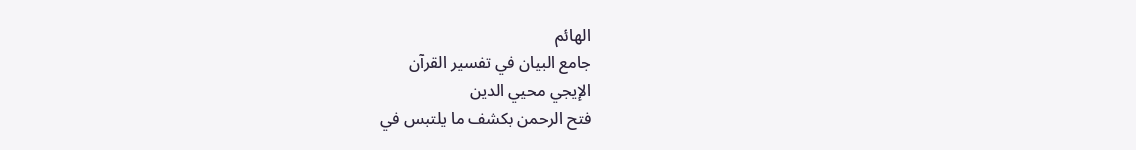الهائم
جامع البيان في تفسير القرآن
الإيجي محيي الدين
فتح الرحمن بكشف ما يلتبس في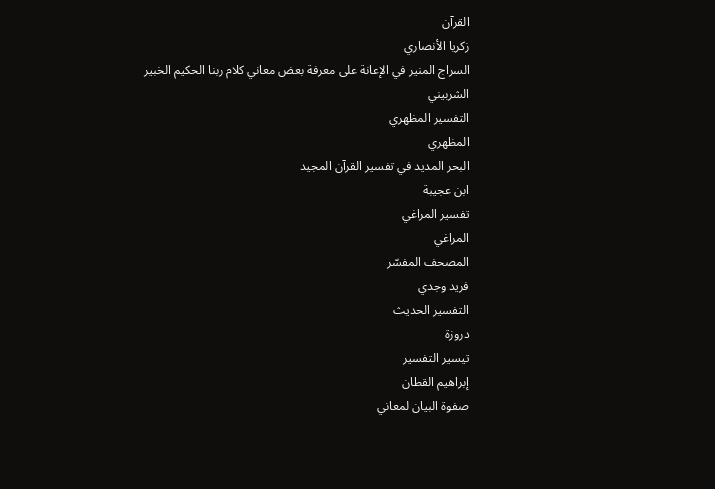القرآن
زكريا الأنصاري
السراج المنير في الإعانة على معرفة بعض معاني كلام ربنا الحكيم الخبير
الشربيني
التفسير المظهري
المظهري
البحر المديد في تفسير القرآن المجيد
ابن عجيبة
تفسير المراغي
المراغي
المصحف المفسّر
فريد وجدي
التفسير الحديث
دروزة
تيسير التفسير
إبراهيم القطان
صفوة البيان لمعاني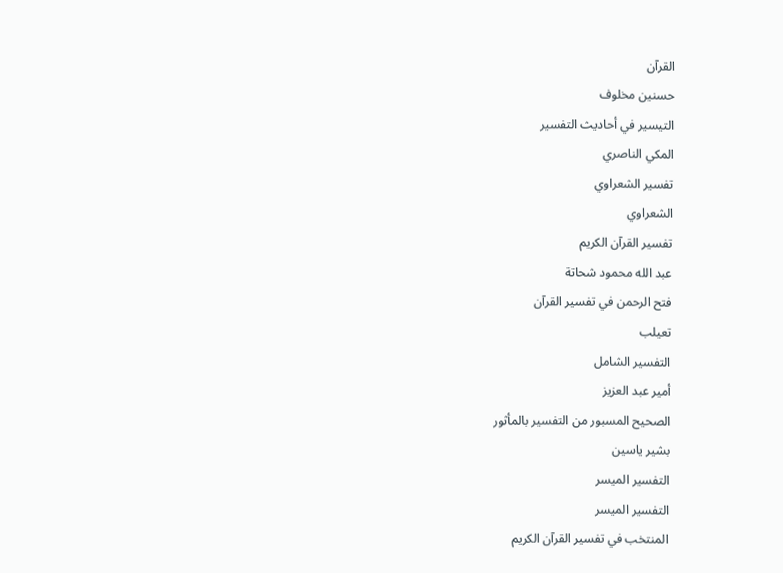القرآن
حسنين مخلوف
التيسير في أحاديث التفسير
المكي الناصري
تفسير الشعراوي
الشعراوي
تفسير القرآن الكريم
عبد الله محمود شحاتة
فتح الرحمن في تفسير القرآن
تعيلب
التفسير الشامل
أمير عبد العزيز
الصحيح المسبور من التفسير بالمأثور
بشير ياسين
التفسير الميسر
التفسير الميسر
المنتخب في تفسير القرآن الكريم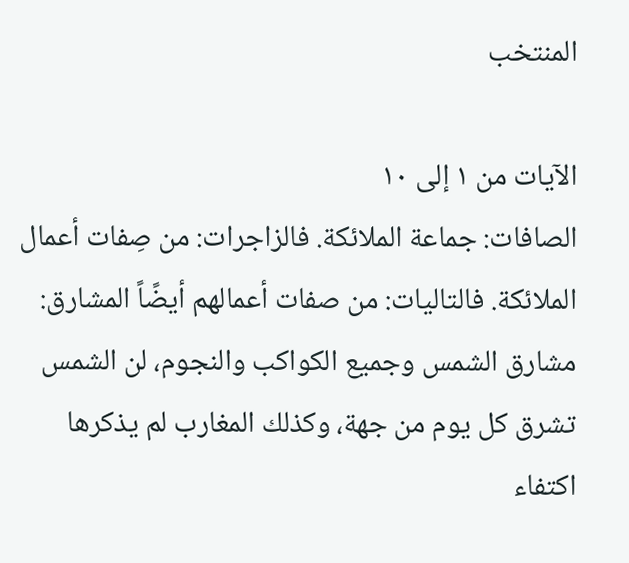المنتخب

الآيات من ١ إلى ١٠
الصافات: جماعة الملائكة. فالزاجرات: من صِفات أعمال الملائكة. فالتاليات: من صفات أعمالهم أيضًاً المشارق: مشارق الشمس وجميع الكواكب والنجوم، لن الشمس تشرق كل يوم من جهة، وكذلك المغارب لم يذكرها اكتفاء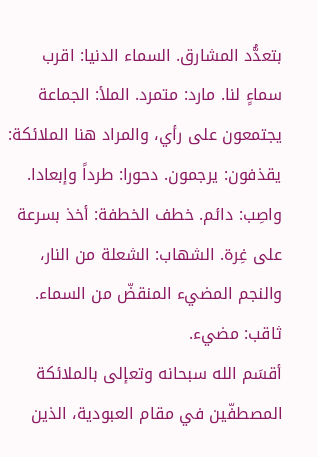بتعدُّد المشارق. السماء الدنيا: اقرب سماءٍ لنا. مارد: متمرد. الملأ: الجماعة يجتمعون على رأي، والمراد هنا الملائكة: يقذفون: يرجمون. دحورا: طرداً وإبعادا. واصِب: دائم. خطف الخطفة: أخذ بسرعة على غِرة. الشهاب: الشعلة من النار، والنجم المضيء المنقضّ من السماء. ثاقب: مضيء.
أقسَم الله سبحانه وتعإلى بالملائكة المصطفّين في مقام العبودية، الذين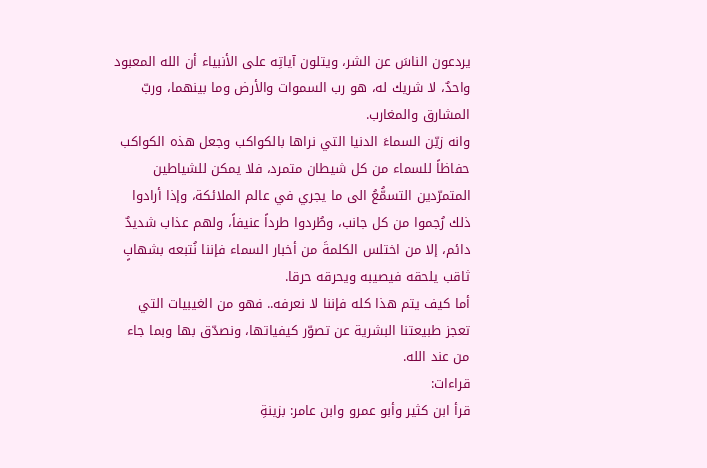يردعون الناسَ عن الشر، ويتلون آياتِه على الأنبياء أن الله المعبود واحدٌ، لا شريك له، هو رب السموات والأرض وما بينهما، وربّ المشارق والمغارب.
وانه زيّن السماءَ الدنيا التي نراها بالكواكب وجعل هذه الكواكب حفاظاً للسماء من كل شيطان متمرد، فلا يمكن للشياطين المتمرّدين التسمُّعُ الى ما يجري في عالم الملائكة، وإذا أرادوا ذلك رُجموا من كل جانب، وطُردوا طرداً عنيفاً، ولهم عذاب شديدٌ دائم، إلا من اختلس الكلمةَ من أخبار السماء فإننا نُتبعه بشهابٍ ثاقب يلحقه فيصيبه ويحرقه حرقا.
أما كيف يتم هذا كله فإننا لا نعرفه.. فهو من الغيبيات التي تعجز طبيعتنا البشرية عن تصوّر كيفياتها، ونصدّق بها وبما جاء من عند الله.
قراءات:
قرأ ابن كثير وأبو عمرو وابن عامر: بزينةِ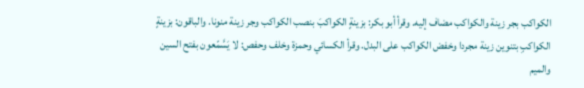الكواكب بجر زينة والكواكب مضاف إليه. وقرأ أبو بكر: بزينةٍ الكواكبَ بنصب الكواكب وجر زينة منونا. والباقون: بزينةٍ الكواكبِ بتنوين زينة مجردا وخفض الكواكب على البدل. وقرأ الكسائي وحمزة وخلف وحفص: لا يَسَّمّعون بفتح السين والميم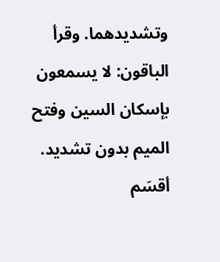وتشديدهما. وقرأ الباقون: لا يسمعون بإسكان السين وفتح الميم بدون تشديد.
أقسَم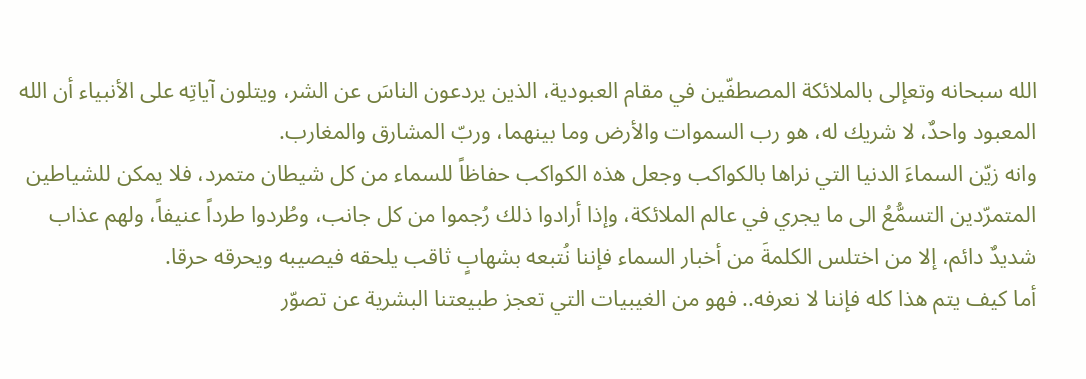الله سبحانه وتعإلى بالملائكة المصطفّين في مقام العبودية، الذين يردعون الناسَ عن الشر، ويتلون آياتِه على الأنبياء أن الله المعبود واحدٌ، لا شريك له، هو رب السموات والأرض وما بينهما، وربّ المشارق والمغارب.
وانه زيّن السماءَ الدنيا التي نراها بالكواكب وجعل هذه الكواكب حفاظاً للسماء من كل شيطان متمرد، فلا يمكن للشياطين المتمرّدين التسمُّعُ الى ما يجري في عالم الملائكة، وإذا أرادوا ذلك رُجموا من كل جانب، وطُردوا طرداً عنيفاً، ولهم عذاب شديدٌ دائم، إلا من اختلس الكلمةَ من أخبار السماء فإننا نُتبعه بشهابٍ ثاقب يلحقه فيصيبه ويحرقه حرقا.
أما كيف يتم هذا كله فإننا لا نعرفه.. فهو من الغيبيات التي تعجز طبيعتنا البشرية عن تصوّر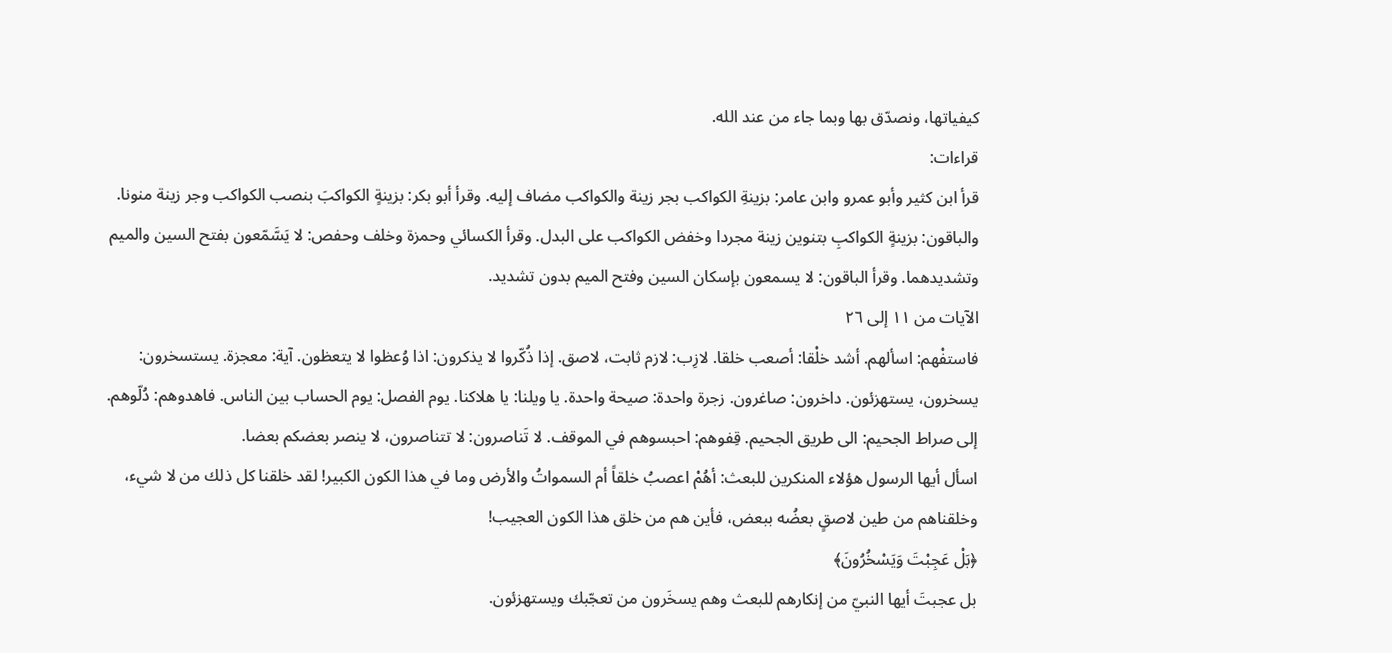كيفياتها، ونصدّق بها وبما جاء من عند الله.
قراءات:
قرأ ابن كثير وأبو عمرو وابن عامر: بزينةِ الكواكب بجر زينة والكواكب مضاف إليه. وقرأ أبو بكر: بزينةٍ الكواكبَ بنصب الكواكب وجر زينة منونا. والباقون: بزينةٍ الكواكبِ بتنوين زينة مجردا وخفض الكواكب على البدل. وقرأ الكسائي وحمزة وخلف وحفص: لا يَسَّمّعون بفتح السين والميم وتشديدهما. وقرأ الباقون: لا يسمعون بإسكان السين وفتح الميم بدون تشديد.
الآيات من ١١ إلى ٢٦
فاستفْهم: اسألهم. أشد خلْقا: أصعب خلقا. لازِب: لازم ثابت، لاصق. إذا ذُكّروا لا يذكرون: اذا وُعظوا لا يتعظون. آية: معجزة. يستسخرون: يسخرون، يستهزئون. داخرون: صاغرون. زجرة واحدة: صيحة واحدة. يا ويلنا: يا هلاكنا. يوم الفصل: يوم الحساب بين الناس. فاهدوهم: دُلّوهم. إلى صراط الجحيم: الى طريق الجحيم. قِفوهم: احبسوهم في الموقف. لا تَناصرون: لا تتناصرون، لا ينصر بعضكم بعضا.
اسأل أيها الرسول هؤلاء المنكرين للبعث: أهُمْ اعصبُ خلقاً أم السمواتُ والأرض وما في هذا الكون الكبير! لقد خلقنا كل ذلك من لا شيء، وخلقناهم من طين لاصقٍ بعضُه ببعض، فأين هم من خلق هذا الكون العجيب!
﴿بَلْ عَجِبْتَ وَيَسْخُرُونَ﴾
بل عجبتَ أيها النبيّ من إنكارهم للبعث وهم يسخَرون من تعجّبك ويستهزئون.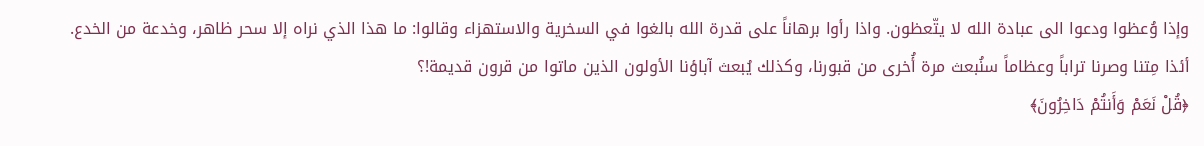وإذا وُعظوا ودعوا الى عبادة الله لا يتّعظون. واذا رأوا برهاناً على قدرة الله بالغوا في السخرية والاستهزاء وقالوا: ما هذا الذي نراه إلا سحر ظاهر، وخدعة من الخدع. أئذا مِتنا وصرنا تراباً وعظاماً سنُبعث مرة أُخرى من قبورنا، وكذلك يُبعث آباؤنا الأولون الذين ماتوا من قرون قديمة!؟
﴿قُلْ نَعَمْ وَأَنتُمْ دَاخِرُونَ﴾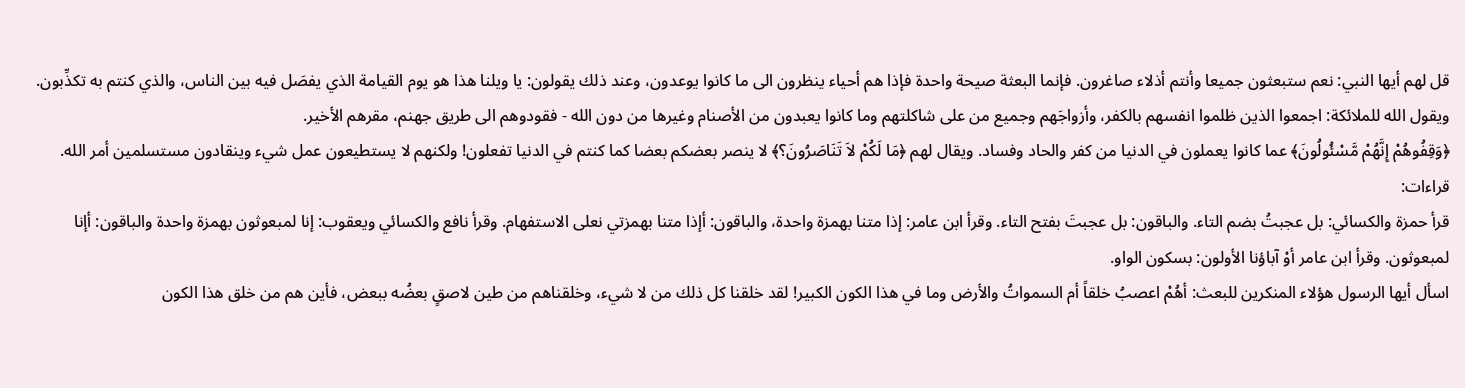قل لهم أيها النبي: نعم ستبعثون جميعا وأنتم أذلاء صاغرون. فإنما البعثة صيحة واحدة فإذا هم أحياء ينظرون الى ما كانوا يوعدون، وعند ذلك يقولون: يا ويلنا هذا هو يوم القيامة الذي يفصَل فيه بين الناس، والذي كنتم به تكذِّبون. ويقول الله للملائكة: اجمعوا الذين ظلموا انفسهم بالكفر، وأزواجَهم وجميع من على شاكلتهم وما كانوا يعبدون من الأصنام وغيرها من دون الله - فقودوهم الى طريق جهنم، مقرهم الأخير.
﴿وَقِفُوهُمْ إِنَّهُمْ مَّسْئُولُونَ﴾ عما كانوا يعملون في الدنيا من كفر والحاد وفساد. ويقال لهم ﴿مَا لَكُمْ لاَ تَنَاصَرُونَ؟﴾ لا ينصر بعضكم بعضا كما كنتم في الدنيا تفعلون! ولكنهم لا يستطيعون عمل شيء وينقادون مستسلمين أمر الله. قراءات:
قرأ حمزة والكسائي: بل عجبتُ بضم التاء. والباقون: بل عجبتَ بفتح التاء. وقرأ ابن عامر: إذا متنا بهمزة واحدة، والباقون: أإذا متنا بهمزتي نعلى الاستفهام. وقرأ نافع والكسائي ويعقوب: إنا لمبعوثون بهمزة واحدة والباقون: أإنا لمبعوثون. وقرأ ابن عامر أوْ آباؤنا الأولون: بسكون الواو.
اسأل أيها الرسول هؤلاء المنكرين للبعث: أهُمْ اعصبُ خلقاً أم السمواتُ والأرض وما في هذا الكون الكبير! لقد خلقنا كل ذلك من لا شيء، وخلقناهم من طين لاصقٍ بعضُه ببعض، فأين هم من خلق هذا الكون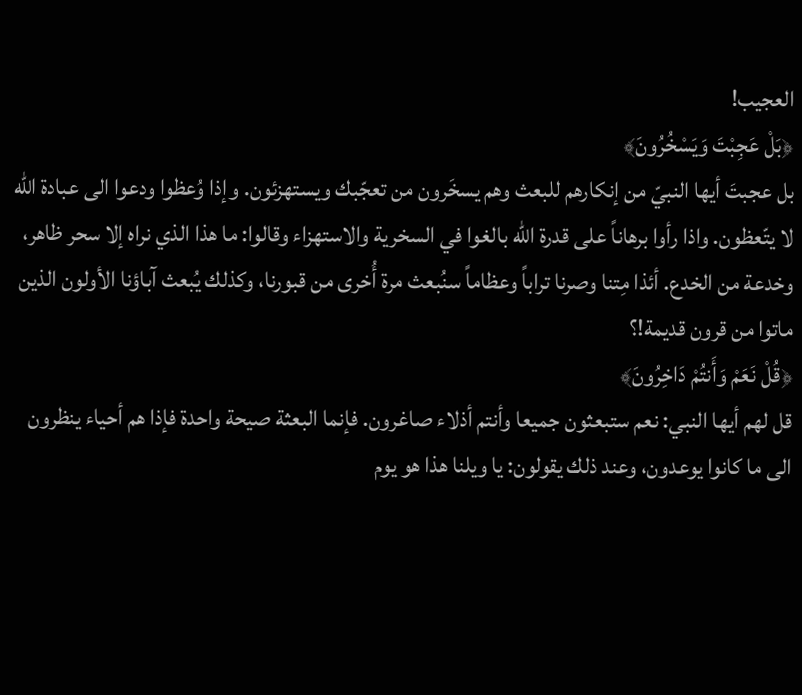العجيب!
﴿بَلْ عَجِبْتَ وَيَسْخُرُونَ﴾
بل عجبتَ أيها النبيّ من إنكارهم للبعث وهم يسخَرون من تعجّبك ويستهزئون. وإذا وُعظوا ودعوا الى عبادة الله لا يتّعظون. واذا رأوا برهاناً على قدرة الله بالغوا في السخرية والاستهزاء وقالوا: ما هذا الذي نراه إلا سحر ظاهر، وخدعة من الخدع. أئذا مِتنا وصرنا تراباً وعظاماً سنُبعث مرة أُخرى من قبورنا، وكذلك يُبعث آباؤنا الأولون الذين ماتوا من قرون قديمة!؟
﴿قُلْ نَعَمْ وَأَنتُمْ دَاخِرُونَ﴾
قل لهم أيها النبي: نعم ستبعثون جميعا وأنتم أذلاء صاغرون. فإنما البعثة صيحة واحدة فإذا هم أحياء ينظرون الى ما كانوا يوعدون، وعند ذلك يقولون: يا ويلنا هذا هو يوم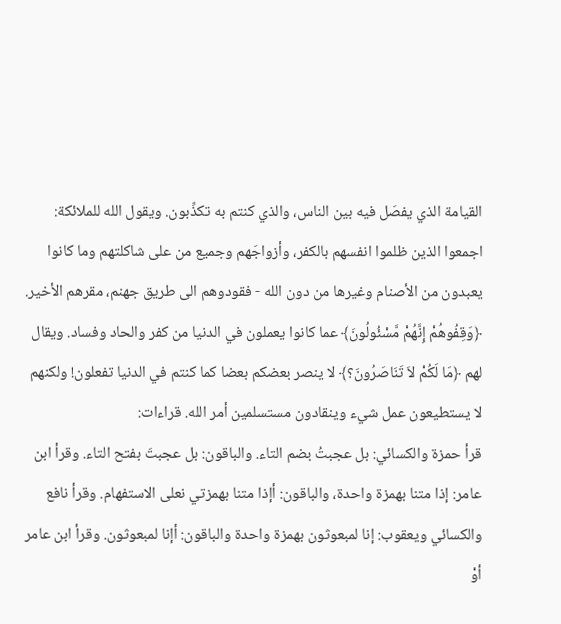القيامة الذي يفصَل فيه بين الناس، والذي كنتم به تكذِّبون. ويقول الله للملائكة: اجمعوا الذين ظلموا انفسهم بالكفر، وأزواجَهم وجميع من على شاكلتهم وما كانوا يعبدون من الأصنام وغيرها من دون الله - فقودوهم الى طريق جهنم، مقرهم الأخير.
﴿وَقِفُوهُمْ إِنَّهُمْ مَّسْئُولُونَ﴾ عما كانوا يعملون في الدنيا من كفر والحاد وفساد. ويقال لهم ﴿مَا لَكُمْ لاَ تَنَاصَرُونَ؟﴾ لا ينصر بعضكم بعضا كما كنتم في الدنيا تفعلون! ولكنهم لا يستطيعون عمل شيء وينقادون مستسلمين أمر الله. قراءات:
قرأ حمزة والكسائي: بل عجبتُ بضم التاء. والباقون: بل عجبتَ بفتح التاء. وقرأ ابن عامر: إذا متنا بهمزة واحدة، والباقون: أإذا متنا بهمزتي نعلى الاستفهام. وقرأ نافع والكسائي ويعقوب: إنا لمبعوثون بهمزة واحدة والباقون: أإنا لمبعوثون. وقرأ ابن عامر أوْ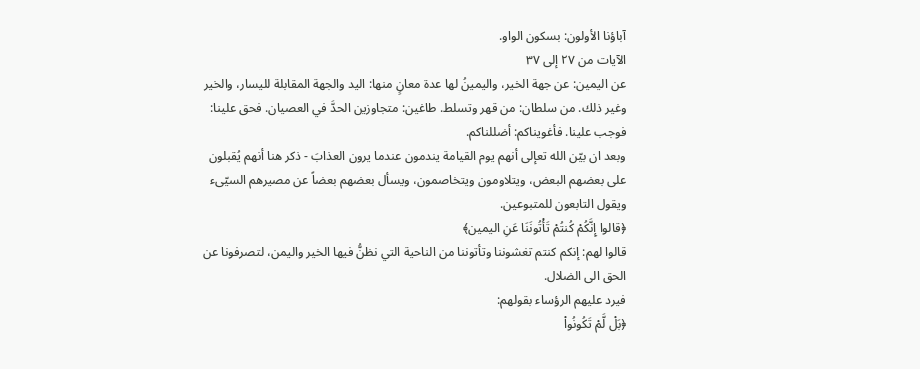آباؤنا الأولون: بسكون الواو.
الآيات من ٢٧ إلى ٣٧
عن اليمين: عن جهة الخير، واليمينُ لها عدة معانٍ منها: اليد والجهة المقابلة لليسار، والخير وغير ذلك. من سلطان: من قهر وتسلط. طاغين: متجاوزين الحدَّ في العصيان. فحق علينا: فوجب علينا. فأغويناكم: أضللناكم.
وبعد ان بيّن الله تعإلى أنهم يوم القيامة يندمون عندما يرون العذابَ - ذكر هنا أنهم يُقبلون على بعضهم البعض، ويتلاومون ويتخاصمون، ويسأل بعضهم بعضاً عن مصيرهم السيّىء ويقول التابعون للمتبوعين.
﴿قالوا إِنَّكُمْ كُنتُمْ تَأْتُونَنَا عَنِ اليمين﴾
قالوا لهم: إنكم كنتم تغشوننا وتأتوننا من الناحية التي نظنُّ فيها الخير واليمن، لتصرفونا عن الحق الى الضلال.
فيرد عليهم الرؤساء بقولهم:
﴿بَلْ لَّمْ تَكُونُواْ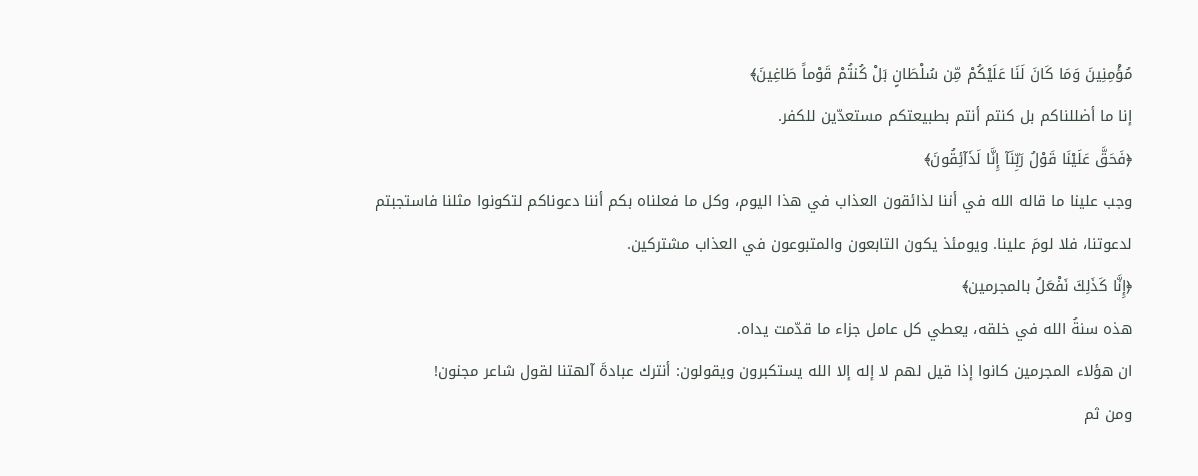مُؤْمِنِينَ وَمَا كَانَ لَنَا عَلَيْكُمْ مِّن سُلْطَانٍ بَلْ كُنتُمْ قَوْماً طَاغِينَ﴾
إنا ما أضللناكم بل كنتم أنتم بطبيعتكم مستعدّين للكفر.
﴿فَحَقَّ عَلَيْنَا قَوْلُ رَبِّنَآ إِنَّا لَذَآئِقُونَ﴾
وجب علينا ما قاله الله في أننا لذائقون العذاب في هذا اليوم، وكل ما فعلناه بكم أننا دعوناكم لتكونوا مثلنا فاستجبتم لدعوتنا، فلا لومَ علينا. ويومئذ يكون التابعون والمتبوعون في العذاب مشتركين.
﴿إِنَّا كَذَلِكَ نَفْعَلُ بالمجرمين﴾
هذه سنةُ الله في خلقه، يعطي كل عامل جزاء ما قدّمت يداه.
ان هؤلاء المجرمين كانوا إذا قيل لهم لا إله إلا الله يستكبرون ويقولون: أنترك عبادةَ آلهتنا لقول شاعر مجنون!
ومن ثم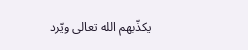يكذّبهم الله تعالى ويّرد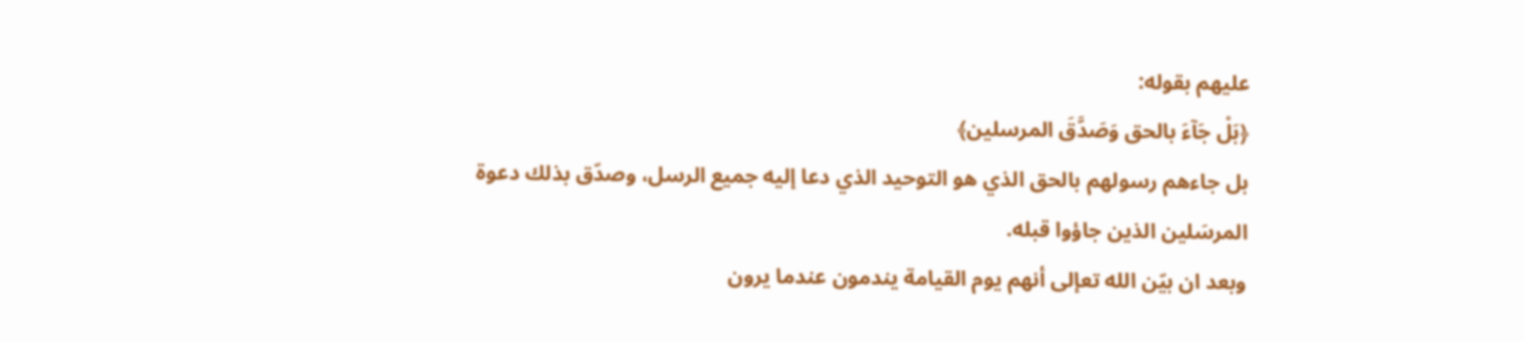عليهم بقوله:
﴿بَلْ جَآءَ بالحق وَصَدَّقَ المرسلين﴾
بل جاءهم رسولهم بالحق الذي هو التوحيد الذي دعا إليه جميع الرسل، وصدّق بذلك دعوة المرسَلين الذين جاؤوا قبله.
وبعد ان بيّن الله تعإلى أنهم يوم القيامة يندمون عندما يرون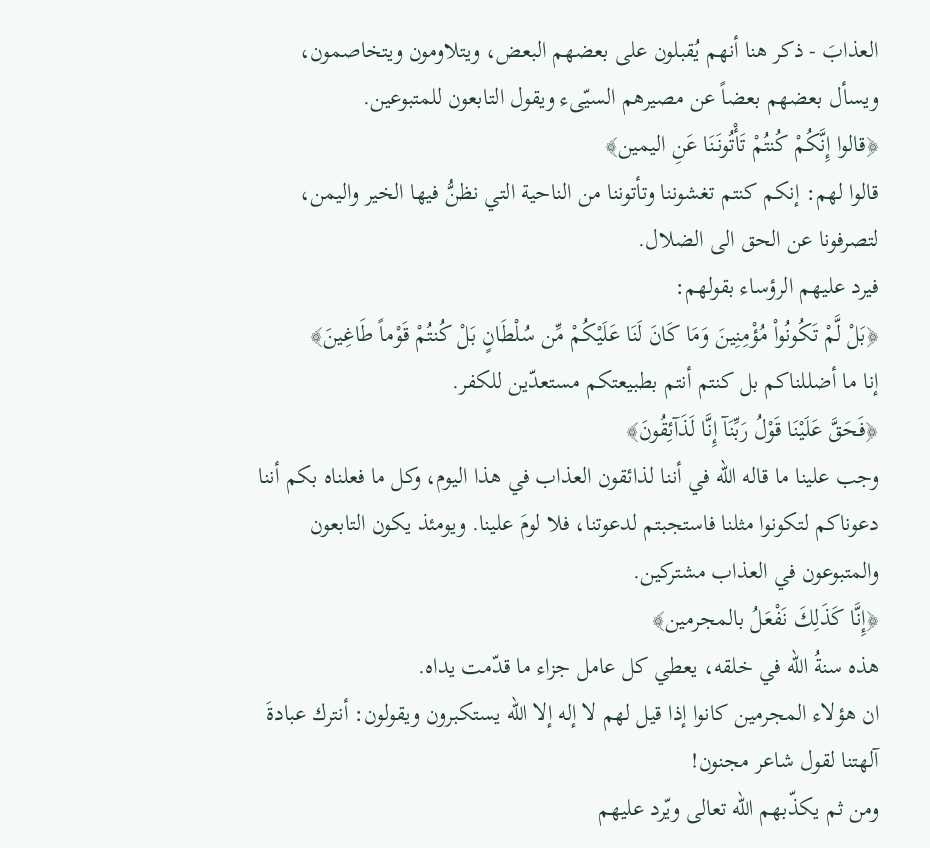العذابَ - ذكر هنا أنهم يُقبلون على بعضهم البعض، ويتلاومون ويتخاصمون، ويسأل بعضهم بعضاً عن مصيرهم السيّىء ويقول التابعون للمتبوعين.
﴿قالوا إِنَّكُمْ كُنتُمْ تَأْتُونَنَا عَنِ اليمين﴾
قالوا لهم: إنكم كنتم تغشوننا وتأتوننا من الناحية التي نظنُّ فيها الخير واليمن، لتصرفونا عن الحق الى الضلال.
فيرد عليهم الرؤساء بقولهم:
﴿بَلْ لَّمْ تَكُونُواْ مُؤْمِنِينَ وَمَا كَانَ لَنَا عَلَيْكُمْ مِّن سُلْطَانٍ بَلْ كُنتُمْ قَوْماً طَاغِينَ﴾
إنا ما أضللناكم بل كنتم أنتم بطبيعتكم مستعدّين للكفر.
﴿فَحَقَّ عَلَيْنَا قَوْلُ رَبِّنَآ إِنَّا لَذَآئِقُونَ﴾
وجب علينا ما قاله الله في أننا لذائقون العذاب في هذا اليوم، وكل ما فعلناه بكم أننا دعوناكم لتكونوا مثلنا فاستجبتم لدعوتنا، فلا لومَ علينا. ويومئذ يكون التابعون والمتبوعون في العذاب مشتركين.
﴿إِنَّا كَذَلِكَ نَفْعَلُ بالمجرمين﴾
هذه سنةُ الله في خلقه، يعطي كل عامل جزاء ما قدّمت يداه.
ان هؤلاء المجرمين كانوا إذا قيل لهم لا إله إلا الله يستكبرون ويقولون: أنترك عبادةَ آلهتنا لقول شاعر مجنون!
ومن ثم يكذّبهم الله تعالى ويّرد عليهم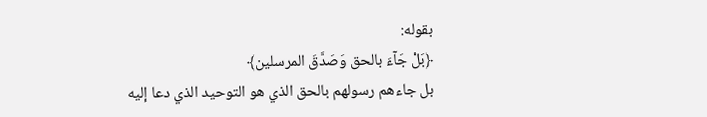بقوله:
﴿بَلْ جَآءَ بالحق وَصَدَّقَ المرسلين﴾
بل جاءهم رسولهم بالحق الذي هو التوحيد الذي دعا إليه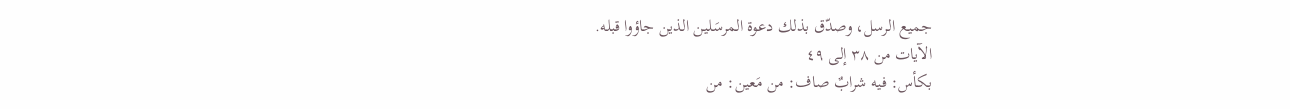جميع الرسل، وصدّق بذلك دعوة المرسَلين الذين جاؤوا قبله.
الآيات من ٣٨ إلى ٤٩
بكأس: فيه شرابٌ صاف: من مَعين: من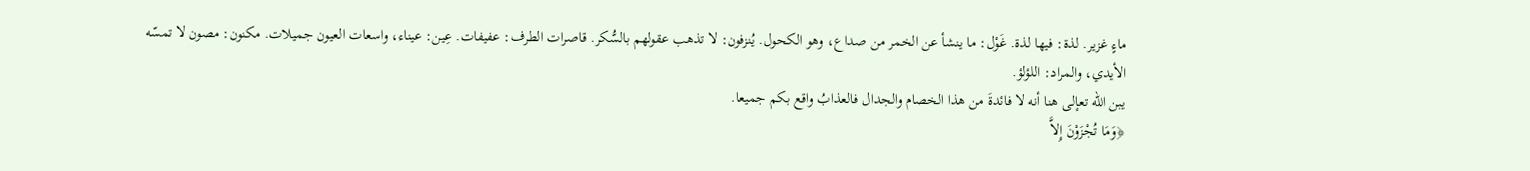ماءٍ غزير. لذة: فيها لذة. غَوْل: ما ينشأ عن الخمر من صداع، وهو الكحول. يُنزفون: لا تذهب عقولهم بالسُّكر. قاصرات الطرف: عفيفات. عِين: عيناء، واسعات العيون جميلات. مكنون: مصون لا تمسّه الأيدي، والمراد: اللؤلؤ.
يبن الله تعإلى هنا أنه لا فائدةَ من هذا الخصام والجدال فالعذابُ واقع بكم جميعا.
﴿وَمَا تُجْزَوْنَ إِلاَّ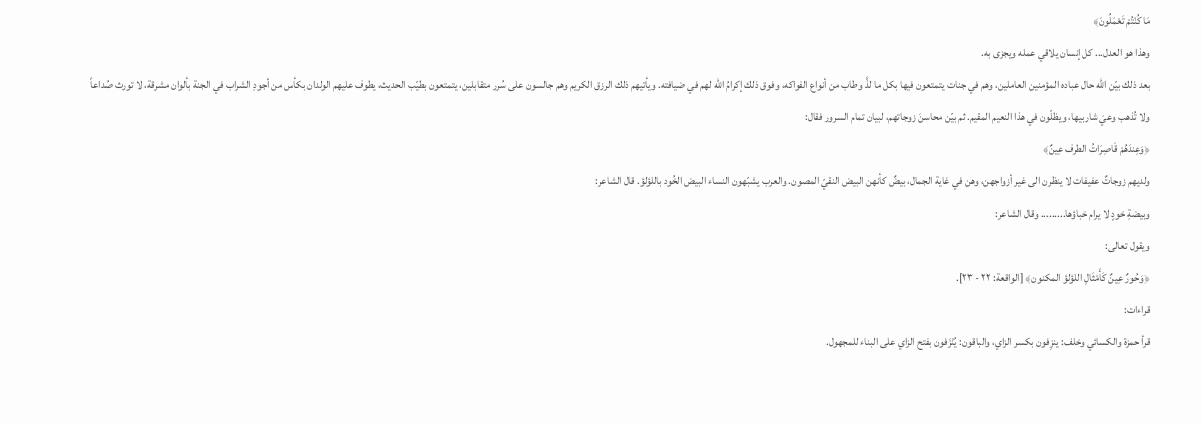مَا كُنْتُمْ تَعْمَلُونَ﴾
وهذا هو العدل... كل إنسان يلاقي عمله ويجزى به.
بعد ذلك بيّن الله حال عباده المؤمنين العاملين، وهم في جنات يتمتعون فيها بكل ما لذَّ وطاب من أنواع الفواكه، وفوق ذلك إكرامُ الله لهم في ضيافته. ويأتيهم ذلك الرزق الكريم وهم جالسون على سُرر متقابلين، يتمتعون بطيّب الحديث، يطوف عليهم الولدان بكأس من أجودِ الشراب في الجنة بألوان مشرقة، لا تورث صُداعاً ولا تُذهب وعيَ شاربيها، ويظلّون في هذا النعيم المقيم. ثم بيّن محاسنَ زوجاتهم، لبيان تمام السرور فقال:
﴿وَعِندَهُمْ قَاصِرَاتُ الطرف عِينٌ﴾
ولديهم زوجاتٌ عفيفات لا ينظرن الى غير أزواجهن، وهن في غاية الجمال، بيضٌ كأنهن البيض النقيّ المصون. والعرب يشبّهون النساء البيض الخُود باللؤلؤ. قال الشاعر:
وبيضةِ خودٍ لا يرام خباؤها......... وقال الشاعر:
ويقول تعالى:
﴿وَحُورٌ عِينٌ كَأَمْثَالِ اللؤلؤ المكنون﴾ [الواقعة: ٢٢ - ٢٣].
قراءات:
قرأ حمزة والكسائي وخلف: ينزِفون بكسر الزاي، والباقون: يُنْزَفون بفتح الزاي على البناء للمجهول.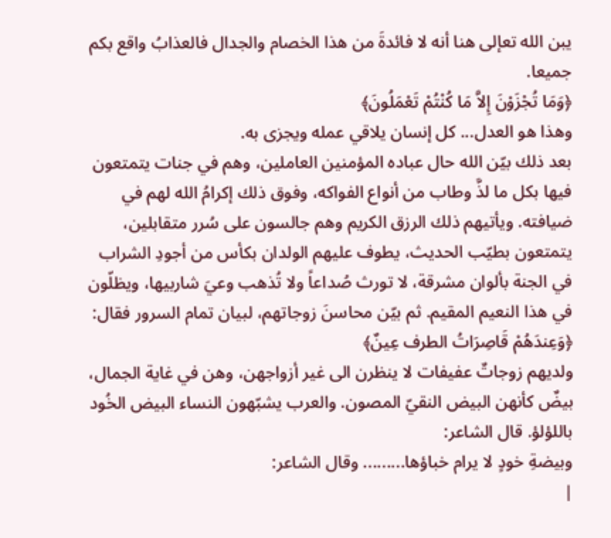يبن الله تعإلى هنا أنه لا فائدةَ من هذا الخصام والجدال فالعذابُ واقع بكم جميعا.
﴿وَمَا تُجْزَوْنَ إِلاَّ مَا كُنْتُمْ تَعْمَلُونَ﴾
وهذا هو العدل... كل إنسان يلاقي عمله ويجزى به.
بعد ذلك بيّن الله حال عباده المؤمنين العاملين، وهم في جنات يتمتعون فيها بكل ما لذَّ وطاب من أنواع الفواكه، وفوق ذلك إكرامُ الله لهم في ضيافته. ويأتيهم ذلك الرزق الكريم وهم جالسون على سُرر متقابلين، يتمتعون بطيّب الحديث، يطوف عليهم الولدان بكأس من أجودِ الشراب في الجنة بألوان مشرقة، لا تورث صُداعاً ولا تُذهب وعيَ شاربيها، ويظلّون في هذا النعيم المقيم. ثم بيّن محاسنَ زوجاتهم، لبيان تمام السرور فقال:
﴿وَعِندَهُمْ قَاصِرَاتُ الطرف عِينٌ﴾
ولديهم زوجاتٌ عفيفات لا ينظرن الى غير أزواجهن، وهن في غاية الجمال، بيضٌ كأنهن البيض النقيّ المصون. والعرب يشبّهون النساء البيض الخُود باللؤلؤ. قال الشاعر:
وبيضةِ خودٍ لا يرام خباؤها......... وقال الشاعر:
|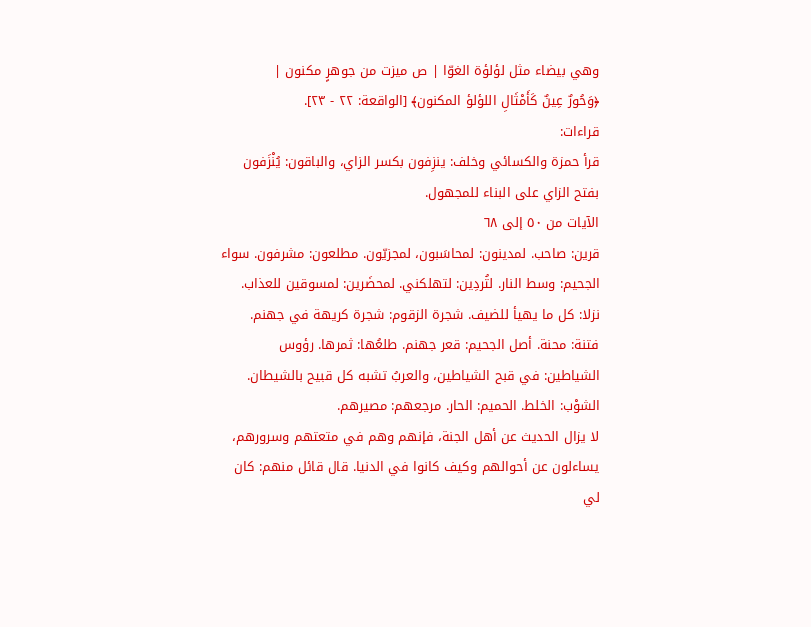وهي بيضاء مثل لؤلؤة الغوّا | ص ميزت من جوهرٍ مكنون |
﴿وَحُورٌ عِينٌ كَأَمْثَالِ اللؤلؤ المكنون﴾ [الواقعة: ٢٢ - ٢٣].
قراءات:
قرأ حمزة والكسائي وخلف: ينزِفون بكسر الزاي، والباقون: يُنْزَفون بفتح الزاي على البناء للمجهول.
الآيات من ٥٠ إلى ٦٨
قرين: صاحب. لمدينون: لمحاسَبون، لمجزيّون. مطلعون: مشرفون. سواء الجحيم: وسط النار. لتُردِين: لتهلكني. لمحضَرين: لمسوقين للعذاب. نزلا: كل ما يهيأ للضيف. شجرة الزقوم: شجرة كريهة في جهنم. فتنة: محنة. أصل الجحيم: قعر جهنم. طلعُها: ثمرها. رؤوس الشياطين: في قبح الشياطين، والعربُ تشبه كل قبيح بالشيطان. الشوْب: الخلط. الحميم: الحار. مرجعهم: مصيرهم.
لا يزال الحديث عن أهل الجنة، فإنهم وهم في متعتهم وسرورهم، يساءلون عن أحوالهم وكيف كانوا في الدنيا. قال قائل منهم: كان لي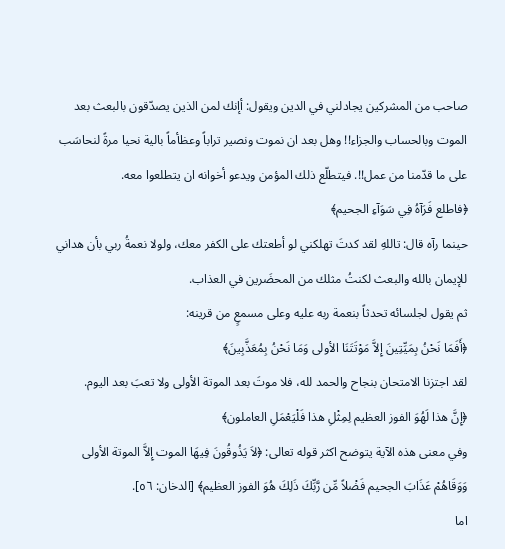صاحب من المشركين يجادلني في الدين ويقول: أإنك لمن الذين يصدّقون بالبعث بعد الموت وبالحساب والجزاء!! وهل بعد ان نموت ونصير تراباً وعظأماً بالية نحيا مرةً لنحاسَب على ما قدّمنا من عمل!!. فيتطلّع ذلك المؤمن ويدعو أخوانه ان يتطلعوا معه.
﴿فاطلع فَرَآهُ فِي سَوَآءِ الجحيم﴾
حينما رآه قال: تاللهِ لقد كدتَ تهلكني لو أطعتك على الكفر معك، ولولا نعمةُ ربي بأن هداني للإيمان بالله والبعث لكنتُ مثلك من المحضَرين في العذاب.
ثم يقول لجلسائه تحدثاً بنعمة ربه عليه وعلى مسمعٍ من قرينه:
﴿أَفَمَا نَحْنُ بِمَيِّتِينَ إِلاَّ مَوْتَتَنَا الأولى وَمَا نَحْنُ بِمُعَذَّبِينَ﴾
لقد اجتزنا الامتحان بنجاح والحمد لله، فلا موتَ بعد الموتة الأولى ولا تعبَ بعد اليوم.
﴿إِنَّ هذا لَهُوَ الفوز العظيم لِمِثْلِ هذا فَلْيَعْمَلِ العاملون﴾
وفي معنى هذه الآية يتوضح اكثر قوله تعالى: ﴿لاَ يَذُوقُونَ فِيهَا الموت إِلاَّ الموتة الأولى وَوَقَاهُمْ عَذَابَ الجحيم فَضْلاً مِّن رَّبِّكَ ذَلِكَ هُوَ الفوز العظيم﴾ [الدخان: ٥٦].
اما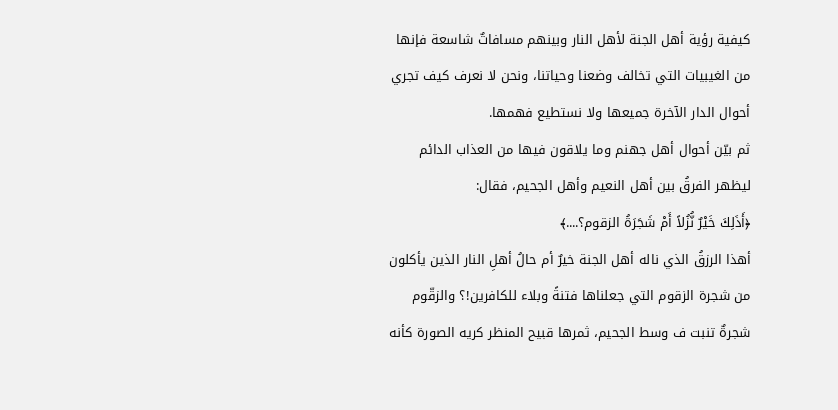كيفية رؤية أهل الجنة لأهل النار وبينهم مسافاتٌ شاسعة فإنها من الغيبيات التي تخالف وضعنا وحياتنا، ونحن لا نعرف كيف تجري أحوال الدار الآخرة جميعها ولا نستطيع فهمها.
ثم بيّن أحوال أهل جهنم وما يلاقون فيها من العذاب الدائم ليظهر الفرقُ بين أهل النعيم وأهل الجحيم، فقال:
﴿أَذَلِكَ خَيْرٌ نُّزُلاً أَمْ شَجَرَةُ الزقوم؟....﴾
أهذا الرزقُ الذي ناله أهل الجنة خيرٌ أم حالُ أهلِ النار الذين يأكلون من شجرة الزقوم التي جعلناها فتنةً وبلاء للكافرين!؟ والزقّوم شجرةٌ تنبت ف وسط الجحيم، ثمرها قبيح المنظر كريه الصورة كأنه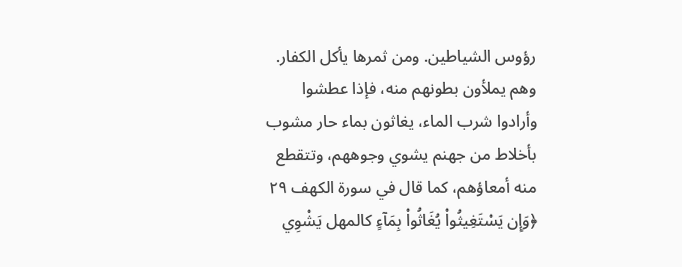رؤوس الشياطين. ومن ثمرها يأكل الكفار. وهم يملأون بطونهم منه، فإذا عطشوا وأرادوا شرب الماء، يغاثون بماء حار مشوب بأخلاط من جهنم يشوي وجوههم، وتتقطع منه أمعاؤهم، كما قال في سورة الكهف ٢٩ ﴿وَإِن يَسْتَغِيثُواْ يُغَاثُواْ بِمَآءٍ كالمهل يَشْوِي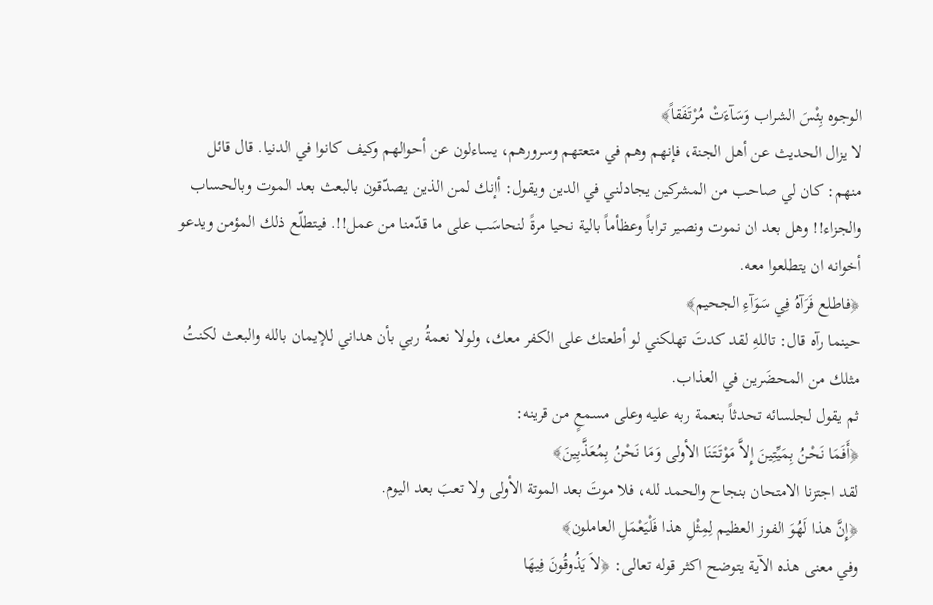الوجوه بِئْسَ الشراب وَسَآءَتْ مُرْتَفَقاً﴾
لا يزال الحديث عن أهل الجنة، فإنهم وهم في متعتهم وسرورهم، يساءلون عن أحوالهم وكيف كانوا في الدنيا. قال قائل منهم: كان لي صاحب من المشركين يجادلني في الدين ويقول: أإنك لمن الذين يصدّقون بالبعث بعد الموت وبالحساب والجزاء!! وهل بعد ان نموت ونصير تراباً وعظأماً بالية نحيا مرةً لنحاسَب على ما قدّمنا من عمل!!. فيتطلّع ذلك المؤمن ويدعو أخوانه ان يتطلعوا معه.
﴿فاطلع فَرَآهُ فِي سَوَآءِ الجحيم﴾
حينما رآه قال: تاللهِ لقد كدتَ تهلكني لو أطعتك على الكفر معك، ولولا نعمةُ ربي بأن هداني للإيمان بالله والبعث لكنتُ مثلك من المحضَرين في العذاب.
ثم يقول لجلسائه تحدثاً بنعمة ربه عليه وعلى مسمعٍ من قرينه:
﴿أَفَمَا نَحْنُ بِمَيِّتِينَ إِلاَّ مَوْتَتَنَا الأولى وَمَا نَحْنُ بِمُعَذَّبِينَ﴾
لقد اجتزنا الامتحان بنجاح والحمد لله، فلا موتَ بعد الموتة الأولى ولا تعبَ بعد اليوم.
﴿إِنَّ هذا لَهُوَ الفوز العظيم لِمِثْلِ هذا فَلْيَعْمَلِ العاملون﴾
وفي معنى هذه الآية يتوضح اكثر قوله تعالى: ﴿لاَ يَذُوقُونَ فِيهَا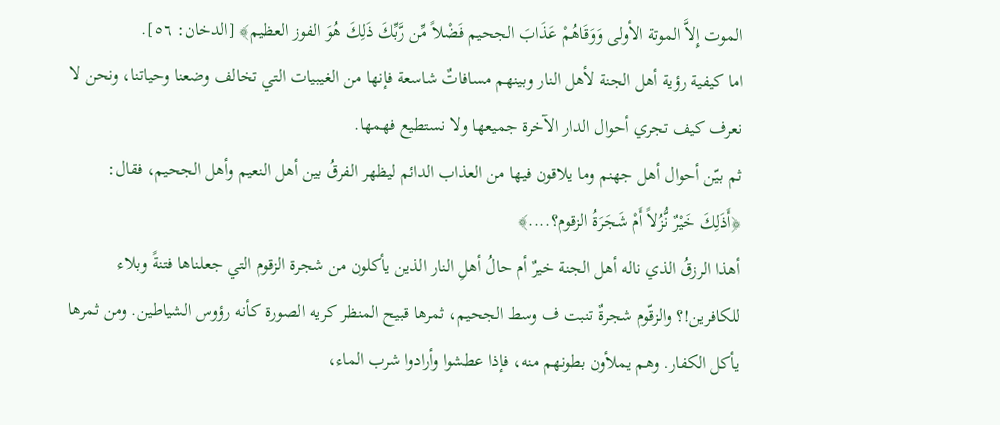الموت إِلاَّ الموتة الأولى وَوَقَاهُمْ عَذَابَ الجحيم فَضْلاً مِّن رَّبِّكَ ذَلِكَ هُوَ الفوز العظيم﴾ [الدخان: ٥٦].
اما كيفية رؤية أهل الجنة لأهل النار وبينهم مسافاتٌ شاسعة فإنها من الغيبيات التي تخالف وضعنا وحياتنا، ونحن لا نعرف كيف تجري أحوال الدار الآخرة جميعها ولا نستطيع فهمها.
ثم بيّن أحوال أهل جهنم وما يلاقون فيها من العذاب الدائم ليظهر الفرقُ بين أهل النعيم وأهل الجحيم، فقال:
﴿أَذَلِكَ خَيْرٌ نُّزُلاً أَمْ شَجَرَةُ الزقوم؟....﴾
أهذا الرزقُ الذي ناله أهل الجنة خيرٌ أم حالُ أهلِ النار الذين يأكلون من شجرة الزقوم التي جعلناها فتنةً وبلاء للكافرين!؟ والزقّوم شجرةٌ تنبت ف وسط الجحيم، ثمرها قبيح المنظر كريه الصورة كأنه رؤوس الشياطين. ومن ثمرها يأكل الكفار. وهم يملأون بطونهم منه، فإذا عطشوا وأرادوا شرب الماء،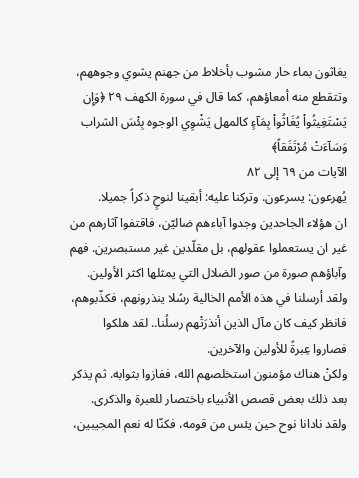يغاثون بماء حار مشوب بأخلاط من جهنم يشوي وجوههم، وتتقطع منه أمعاؤهم، كما قال في سورة الكهف ٢٩ ﴿وَإِن يَسْتَغِيثُواْ يُغَاثُواْ بِمَآءٍ كالمهل يَشْوِي الوجوه بِئْسَ الشراب وَسَآءَتْ مُرْتَفَقاً﴾
الآيات من ٦٩ إلى ٨٢
يُهرعون: يسرعون. وتركنا عليه: أبقينا لنوحٍ ذكراً جميلا.
ان هؤلاء الجاحدين وجدوا آباءهم ضاليّن، فاقتفوا آثارهم من غير ان يستعملوا عقولهم، بل مقلّدين غير مستبصرين. فهم وآباؤهم صورة من صور الضلال التي يمثلها اكثر الأولين. ولقد أرسلنا في هذه الأمم الخالية رسُلا ينذرونهم، فكذّبوهم، فانظر كيف كان مآل الذين أنذرَتْهم رسلُنا.. لقد هلكوا فصاروا عِبرةً للأولين والآخرين.
ولكنْ هناك مؤمنون استخلصهم الله، ففازوا بثوابه. ثم يذكر بعد ذلك بعض قصص الأنبياء باختصار للعبرة والذكرى.
ولقد نادانا نوح حين يئس من قومه، فكنّا له نعم المجيبين،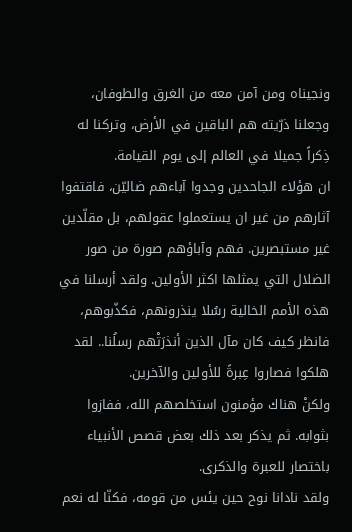ونجيناه ومن آمن معه من الغرق والطوفان، وجعلنا ذرّيته هم الباقين في الأرض، وتركنا له ذِكراً جميلا في العالم إلى يوم القيامة.
ان هؤلاء الجاحدين وجدوا آباءهم ضاليّن، فاقتفوا آثارهم من غير ان يستعملوا عقولهم، بل مقلّدين غير مستبصرين. فهم وآباؤهم صورة من صور الضلال التي يمثلها اكثر الأولين. ولقد أرسلنا في هذه الأمم الخالية رسُلا ينذرونهم، فكذّبوهم، فانظر كيف كان مآل الذين أنذرَتْهم رسلُنا.. لقد هلكوا فصاروا عِبرةً للأولين والآخرين.
ولكنْ هناك مؤمنون استخلصهم الله، ففازوا بثوابه. ثم يذكر بعد ذلك بعض قصص الأنبياء باختصار للعبرة والذكرى.
ولقد نادانا نوح حين يئس من قومه، فكنّا له نعم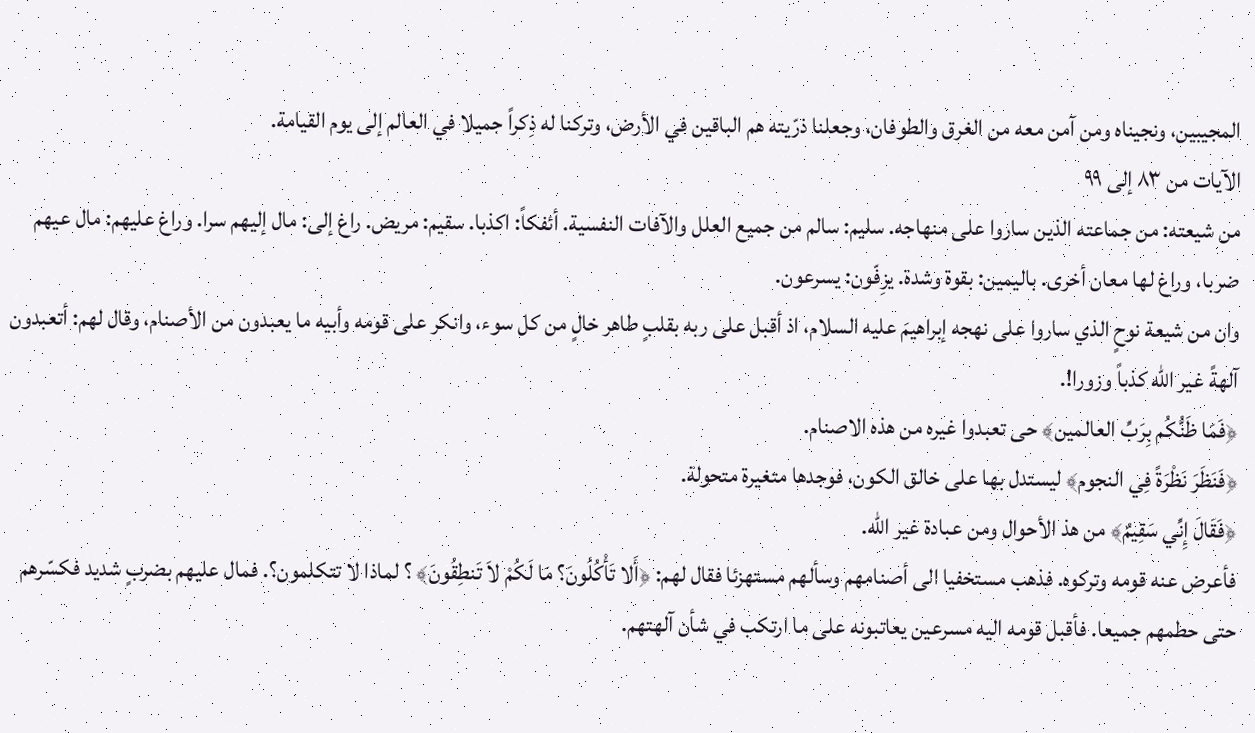المجيبين، ونجيناه ومن آمن معه من الغرق والطوفان، وجعلنا ذرّيته هم الباقين في الأرض، وتركنا له ذِكراً جميلا في العالم إلى يوم القيامة.
الآيات من ٨٣ إلى ٩٩
من شيعته: من جماعته الذين ساروا على منهاجه. سليم: سالم من جميع العلل والآفات النفسية. أئفكاً: اكذبا. سقيم: مريض. راغ إلى: مال إليهم سرا. وراغ عليهم: مال عيهم ضربا، وراغ لها معان أخرى. باليمين: بقوة وشدة. يزِفّون: يسرعون.
وان من شيعة نوحٍ الذي ساروا على نهجه إبراهيمَ عليه السلام، اذ أقبل على ربه بقلبٍ طاهر خالٍ من كل سوء، وانكر على قومه وأبيه ما يعبدون من الأصنام، وقال لهم: أتعبدون آلهةً غير الله كذباً وزورا!.
﴿فَمَا ظَنُّكُم بِرَبِّ العالمين﴾ حى تعبدوا غيره من هذه الاصنام.
﴿فَنَظَرَ نَظْرَةً فِي النجوم﴾ ليستدل بها على خالق الكون، فوجدها متغيرة متحولة.
﴿فَقَالَ إِنِّي سَقِيمٌ﴾ من هذ الأحوال ومن عبادة غير الله.
فأعرض عنه قومه وتركوه. فذهب مستخفيا الى أصنامهم وسألهم مستهزئا فقال لهم: ﴿أَلا تَأْكُلُونَ؟ مَا لَكُمْ لاَ تَنطِقُونَ﴾ ؟ لماذا لا تتكلمون؟. فمال عليهم بضربٍ شديد فكسّرهم حتى حطمهم جميعا. فأقبل قومه اليه مسرعين يعاتبونه على ما ارتكب في شأن آلهتهم.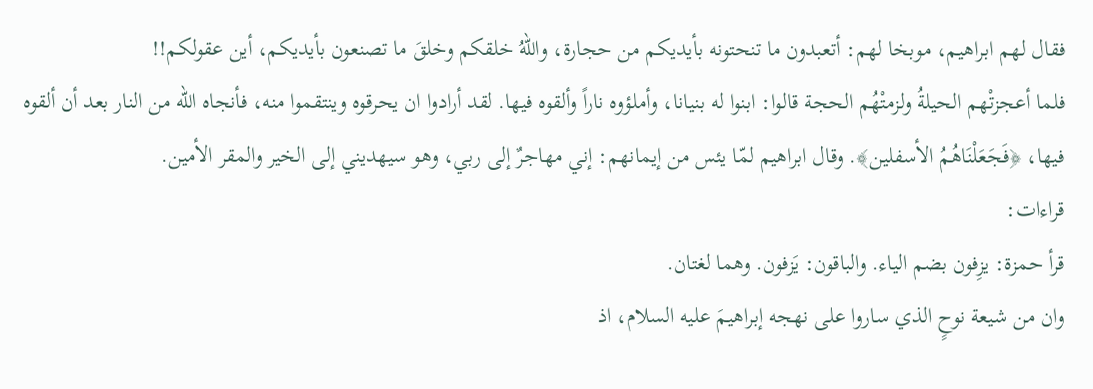فقال لهم ابراهيم، موبخا لهم: أتعبدون ما تنحتونه بأيديكم من حجارة، واللهُ خلقكم وخلقَ ما تصنعون بأيديكم، أين عقولكم!!
فلما أعجزتْهم الحيلةُ ولزمتْهُم الحجة قالوا: ابنوا له بنيانا، وأملؤوه ناراً وألقوه فيها. لقد أرادوا ان يحرقوه وينتقموا منه، فأنجاه الله من النار بعد أن ألقوه فيها، ﴿فَجَعَلْنَاهُمُ الأسفلين﴾. وقال ابراهيم لمّا يئس من إيمانهم: إني مهاجرٌ إلى ربي، وهو سيهديني إلى الخير والمقر الأمين.
قراءات:
قرأ حمزة: يزِفون بضم الياء. والباقون: يَزفون. وهما لغتان.
وان من شيعة نوحٍ الذي ساروا على نهجه إبراهيمَ عليه السلام، اذ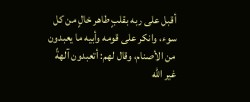أقبل على ربه بقلبٍ طاهر خالٍ من كل سوء، وانكر على قومه وأبيه ما يعبدون من الأصنام، وقال لهم: أتعبدون آلهةً غير الله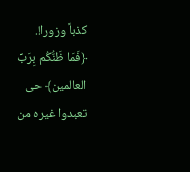كذباً وزورا!.
﴿فَمَا ظَنُّكُم بِرَبِّ العالمين﴾ حى تعبدوا غيره من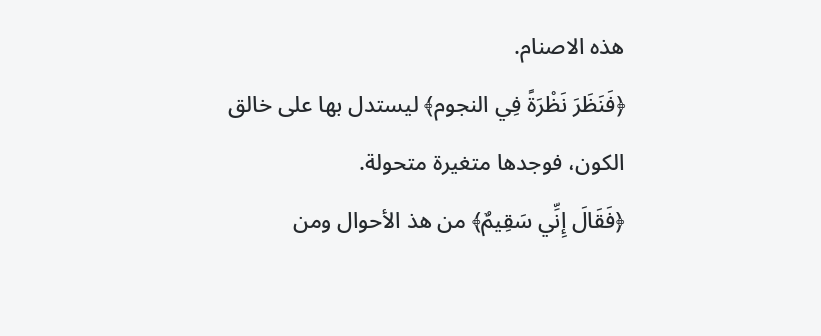هذه الاصنام.
﴿فَنَظَرَ نَظْرَةً فِي النجوم﴾ ليستدل بها على خالق الكون، فوجدها متغيرة متحولة.
﴿فَقَالَ إِنِّي سَقِيمٌ﴾ من هذ الأحوال ومن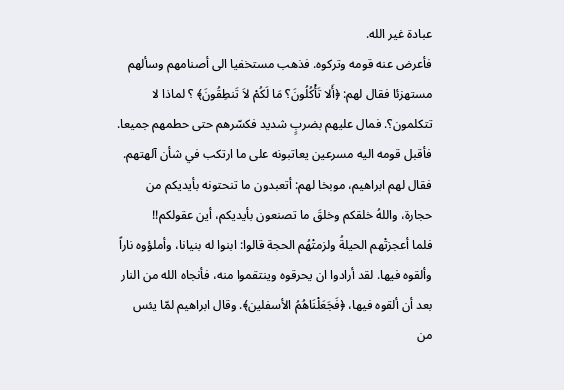عبادة غير الله.
فأعرض عنه قومه وتركوه. فذهب مستخفيا الى أصنامهم وسألهم مستهزئا فقال لهم: ﴿أَلا تَأْكُلُونَ؟ مَا لَكُمْ لاَ تَنطِقُونَ﴾ ؟ لماذا لا تتكلمون؟. فمال عليهم بضربٍ شديد فكسّرهم حتى حطمهم جميعا. فأقبل قومه اليه مسرعين يعاتبونه على ما ارتكب في شأن آلهتهم. فقال لهم ابراهيم، موبخا لهم: أتعبدون ما تنحتونه بأيديكم من حجارة، واللهُ خلقكم وخلقَ ما تصنعون بأيديكم، أين عقولكم!!
فلما أعجزتْهم الحيلةُ ولزمتْهُم الحجة قالوا: ابنوا له بنيانا، وأملؤوه ناراً وألقوه فيها. لقد أرادوا ان يحرقوه وينتقموا منه، فأنجاه الله من النار بعد أن ألقوه فيها، ﴿فَجَعَلْنَاهُمُ الأسفلين﴾. وقال ابراهيم لمّا يئس من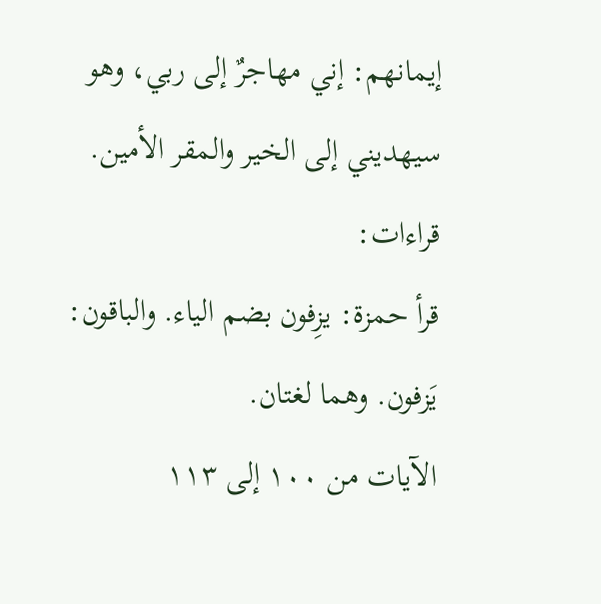إيمانهم: إني مهاجرٌ إلى ربي، وهو سيهديني إلى الخير والمقر الأمين.
قراءات:
قرأ حمزة: يزِفون بضم الياء. والباقون: يَزفون. وهما لغتان.
الآيات من ١٠٠ إلى ١١٣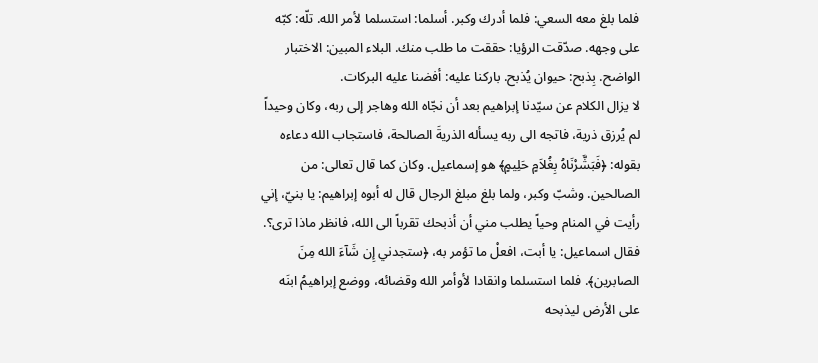فلما بلغ معه السعي: فلما أدرك وكبر. أسلما: استسلما لأمر الله. تلّه: كبّه على وجهه. صدّقت الرؤيا: حققت ما طلب منك. البلاء المبين: الاختبار الواضح. بِذبح: حيوان يُذبح. باركنا عليه: أفضنا عليه البركات.
لا يزال الكلام عن سيّدنا إبراهيم بعد أن نجّاه الله وهاجر إلى ربه، وكان وحيداً لم يُرزق ذرية، فاتجه الى ربه يسأله الذريةَ الصالحة، فاستجاب الله دعاءه بقوله: ﴿فَبَشَّرْنَاهُ بِغُلاَمٍ حَلِيمٍ﴾ هو إسماعيل. وكان كما قال تعالى: من الصالحين. وشبّ وكبر، ولما بلغ مبلغ الرجال قال له أبوه إبراهيم: يا بنيّ، إني رأيت في المنام وحياً يطلب مني أن أذبحك تقرباً الى الله، فانظر ماذا ترى؟. فقال اسماعيل: يا أبت، افعلْ ما تؤمر به، ﴿ستجدني إِن شَآءَ الله مِنَ الصابرين﴾. فلما استسلما وانقادا لأوأمر الله وقضائه، ووضع إبراهيمُ ابنَه على الأرض ليذبحه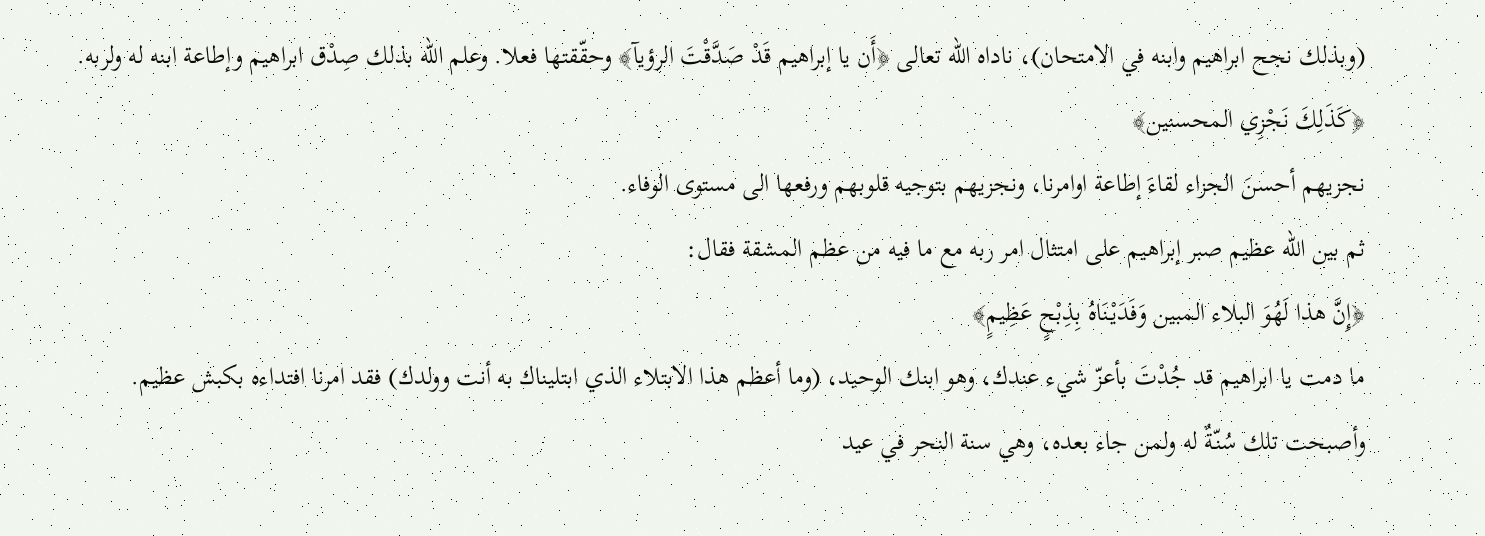(وبذلك نجح ابراهيم وابنه في الامتحان)، ناداه الله تعالى ﴿أَن يا إبراهيم قَدْ صَدَّقْتَ الرؤيآ﴾ وحقّقتها فعلا. وعلم الله بذلك صِدْق ابراهيم وإطاعة ابنه له ولربه.
﴿كَذَلِكَ نَجْزِي المحسنين﴾
نجزيهم أحسنَ الجزاء لقاءَ إطاعة اوامرنا، ونجزيهم بتوجيه قلوبهم ورفعها الى مستوى الوفاء.
ثم بين الله عظيم صبر إبراهيم على امتثال امر ربه مع ما فيه من عظم المشقة فقال:
﴿إِنَّ هذا لَهُوَ البلاء المبين وَفَدَيْنَاهُ بِذِبْحٍ عَظِيمٍ﴾
ما دمت يا ابراهيم قد جُدْتَ بأعزّ شيء عندك، وهو ابنك الوحيد، (وما أعظم هذا الابتلاء الذي ابتليناك به أنت وولدك) فقد امرنا افتداءه بكبش عظيم. وأصبحت تلك سُنّةٌ له ولمن جاء بعده، وهي سنة النحر في عيد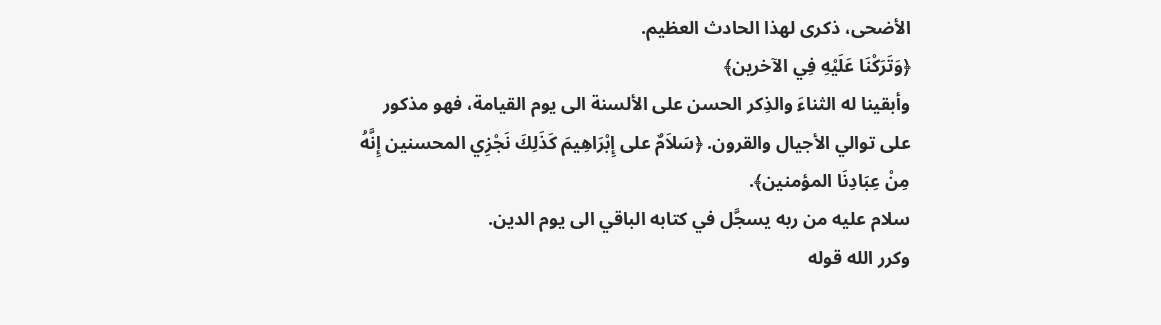الأضحى، ذكرى لهذا الحادث العظيم.
﴿وَتَرَكْنَا عَلَيْهِ فِي الآخرين﴾
وأبقينا له الثناءَ والذِكر الحسن على الألسنة الى يوم القيامة، فهو مذكور على توالي الأجيال والقرون. ﴿سَلاَمٌ على إِبْرَاهِيمَ كَذَلِكَ نَجْزِي المحسنين إِنَّهُ مِنْ عِبَادِنَا المؤمنين﴾.
سلام عليه من ربه يسجَّل في كتابه الباقي الى يوم الدين.
وكرر الله قوله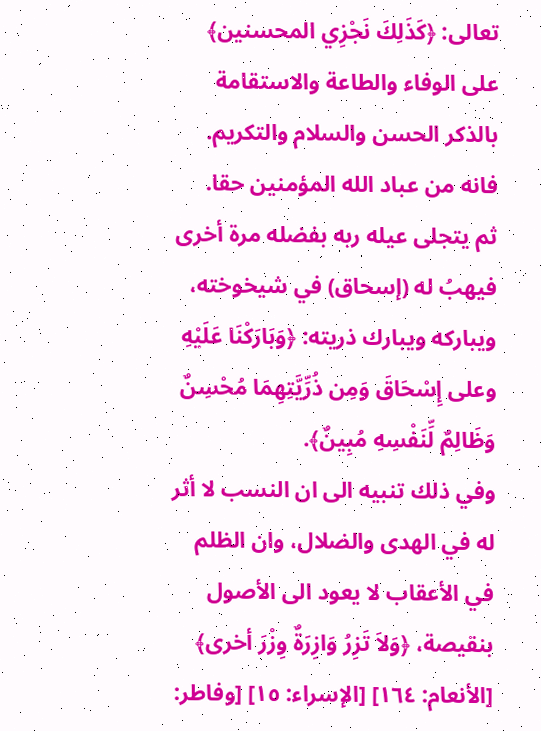تعالى: ﴿كَذَلِكَ نَجْزِي المحسنين﴾ على الوفاء والطاعة والاستقامة بالذكر الحسن والسلام والتكريم. فانه من عباد الله المؤمنين حقا.
ثم يتجلى عيله ربه بفضله مرة أخرى فيهبُ له (إسحاق) في شيخوخته، ويباركه ويبارك ذريته: ﴿وَبَارَكْنَا عَلَيْهِ وعلى إِسْحَاقَ وَمِن ذُرِّيَّتِهِمَا مُحْسِنٌ وَظَالِمٌ لِّنَفْسِهِ مُبِينٌ﴾.
وفي ذلك تنبيه الى ان النسب لا أثر له في الهدى والضلال، وان الظلم في الأعقاب لا يعود الى الأصول بنقيصة، ﴿وَلاَ تَزِرُ وَازِرَةٌ وِزْرَ أخرى﴾ [الأنعام: ١٦٤] [الإسراء: ١٥] [وفاطر: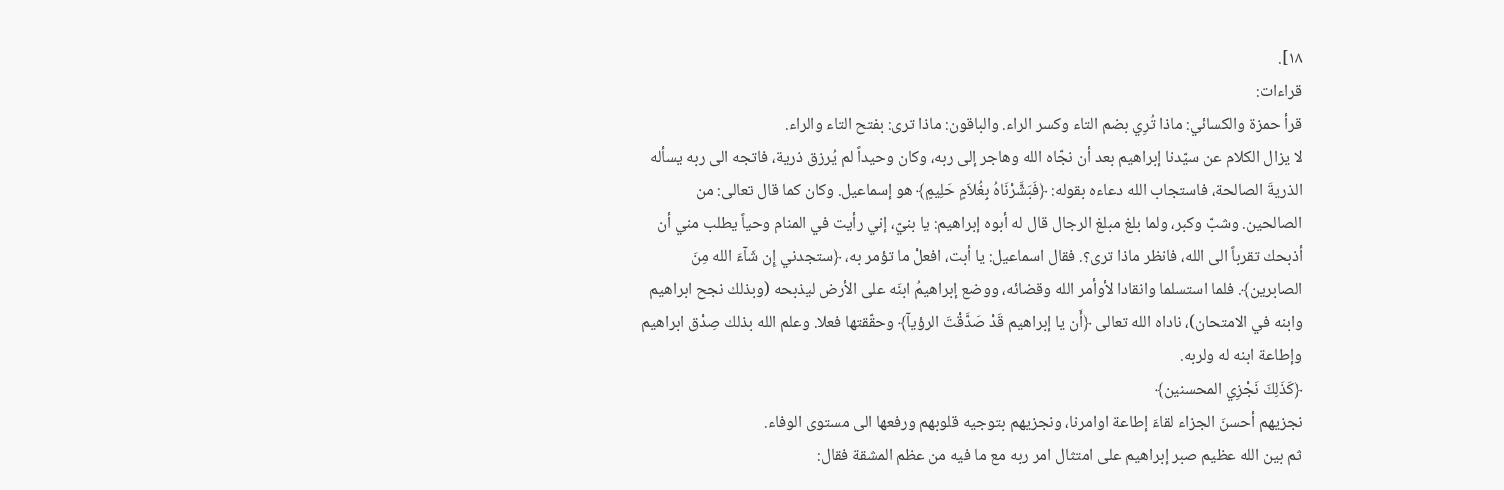١٨].
قراءات:
قرأ حمزة والكسائي: ماذا تُرِي بضم التاء وكسر الراء. والباقون: ماذا ترى: بفتح التاء والراء.
لا يزال الكلام عن سيّدنا إبراهيم بعد أن نجّاه الله وهاجر إلى ربه، وكان وحيداً لم يُرزق ذرية، فاتجه الى ربه يسأله الذريةَ الصالحة، فاستجاب الله دعاءه بقوله: ﴿فَبَشَّرْنَاهُ بِغُلاَمٍ حَلِيمٍ﴾ هو إسماعيل. وكان كما قال تعالى: من الصالحين. وشبّ وكبر، ولما بلغ مبلغ الرجال قال له أبوه إبراهيم: يا بنيّ، إني رأيت في المنام وحياً يطلب مني أن أذبحك تقرباً الى الله، فانظر ماذا ترى؟. فقال اسماعيل: يا أبت، افعلْ ما تؤمر به، ﴿ستجدني إِن شَآءَ الله مِنَ الصابرين﴾. فلما استسلما وانقادا لأوأمر الله وقضائه، ووضع إبراهيمُ ابنَه على الأرض ليذبحه (وبذلك نجح ابراهيم وابنه في الامتحان)، ناداه الله تعالى ﴿أَن يا إبراهيم قَدْ صَدَّقْتَ الرؤيآ﴾ وحقّقتها فعلا. وعلم الله بذلك صِدْق ابراهيم وإطاعة ابنه له ولربه.
﴿كَذَلِكَ نَجْزِي المحسنين﴾
نجزيهم أحسنَ الجزاء لقاءَ إطاعة اوامرنا، ونجزيهم بتوجيه قلوبهم ورفعها الى مستوى الوفاء.
ثم بين الله عظيم صبر إبراهيم على امتثال امر ربه مع ما فيه من عظم المشقة فقال: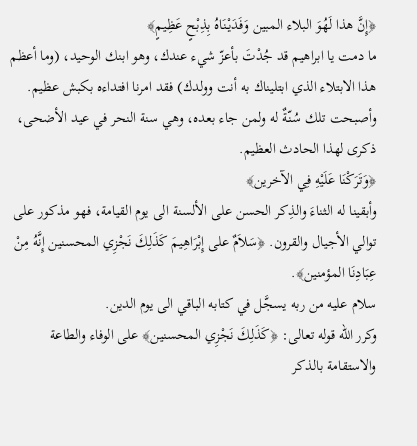﴿إِنَّ هذا لَهُوَ البلاء المبين وَفَدَيْنَاهُ بِذِبْحٍ عَظِيمٍ﴾
ما دمت يا ابراهيم قد جُدْتَ بأعزّ شيء عندك، وهو ابنك الوحيد، (وما أعظم هذا الابتلاء الذي ابتليناك به أنت وولدك) فقد امرنا افتداءه بكبش عظيم. وأصبحت تلك سُنّةٌ له ولمن جاء بعده، وهي سنة النحر في عيد الأضحى، ذكرى لهذا الحادث العظيم.
﴿وَتَرَكْنَا عَلَيْهِ فِي الآخرين﴾
وأبقينا له الثناءَ والذِكر الحسن على الألسنة الى يوم القيامة، فهو مذكور على توالي الأجيال والقرون. ﴿سَلاَمٌ على إِبْرَاهِيمَ كَذَلِكَ نَجْزِي المحسنين إِنَّهُ مِنْ عِبَادِنَا المؤمنين﴾.
سلام عليه من ربه يسجَّل في كتابه الباقي الى يوم الدين.
وكرر الله قوله تعالى: ﴿كَذَلِكَ نَجْزِي المحسنين﴾ على الوفاء والطاعة والاستقامة بالذكر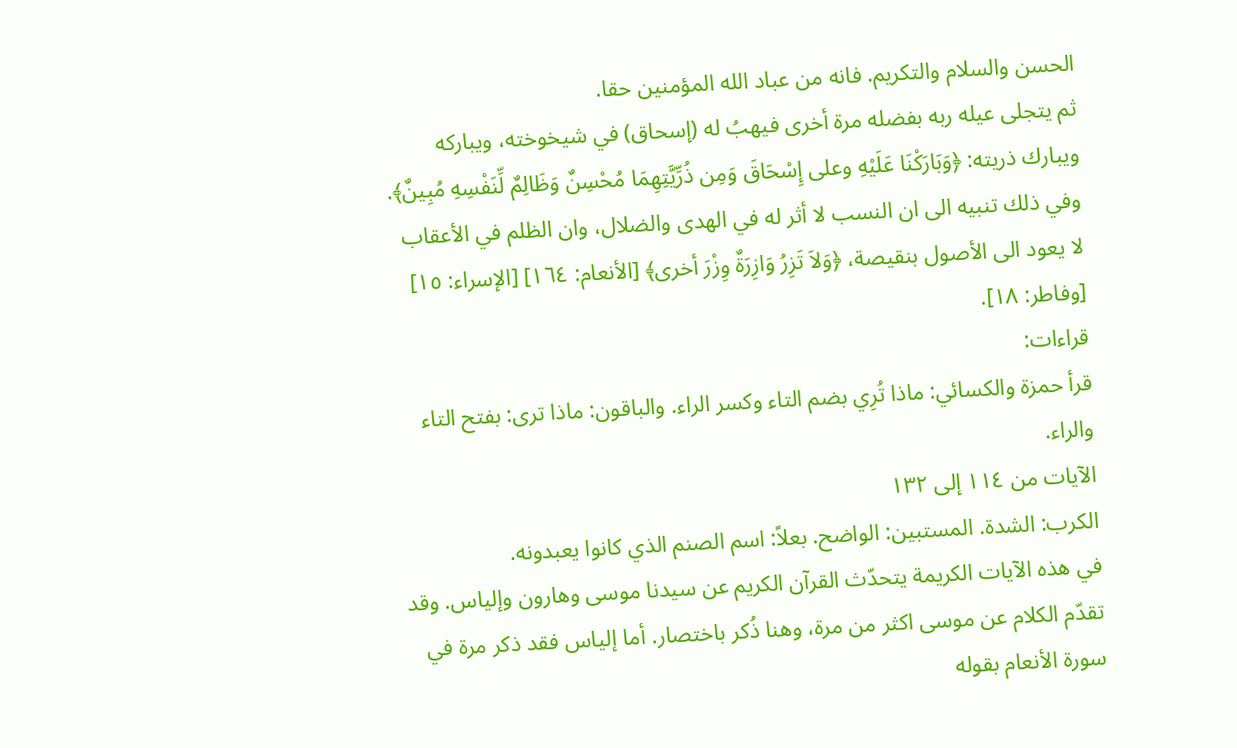الحسن والسلام والتكريم. فانه من عباد الله المؤمنين حقا.
ثم يتجلى عيله ربه بفضله مرة أخرى فيهبُ له (إسحاق) في شيخوخته، ويباركه ويبارك ذريته: ﴿وَبَارَكْنَا عَلَيْهِ وعلى إِسْحَاقَ وَمِن ذُرِّيَّتِهِمَا مُحْسِنٌ وَظَالِمٌ لِّنَفْسِهِ مُبِينٌ﴾.
وفي ذلك تنبيه الى ان النسب لا أثر له في الهدى والضلال، وان الظلم في الأعقاب لا يعود الى الأصول بنقيصة، ﴿وَلاَ تَزِرُ وَازِرَةٌ وِزْرَ أخرى﴾ [الأنعام: ١٦٤] [الإسراء: ١٥] [وفاطر: ١٨].
قراءات:
قرأ حمزة والكسائي: ماذا تُرِي بضم التاء وكسر الراء. والباقون: ماذا ترى: بفتح التاء والراء.
الآيات من ١١٤ إلى ١٣٢
الكرب: الشدة. المستبين: الواضح. بعلاً: اسم الصنم الذي كانوا يعبدونه.
في هذه الآيات الكريمة يتحدّث القرآن الكريم عن سيدنا موسى وهارون وإلياس. وقد تقدّم الكلام عن موسى اكثر من مرة، وهنا ذُكر باختصار. أما إلياس فقد ذكر مرة في سورة الأنعام بقوله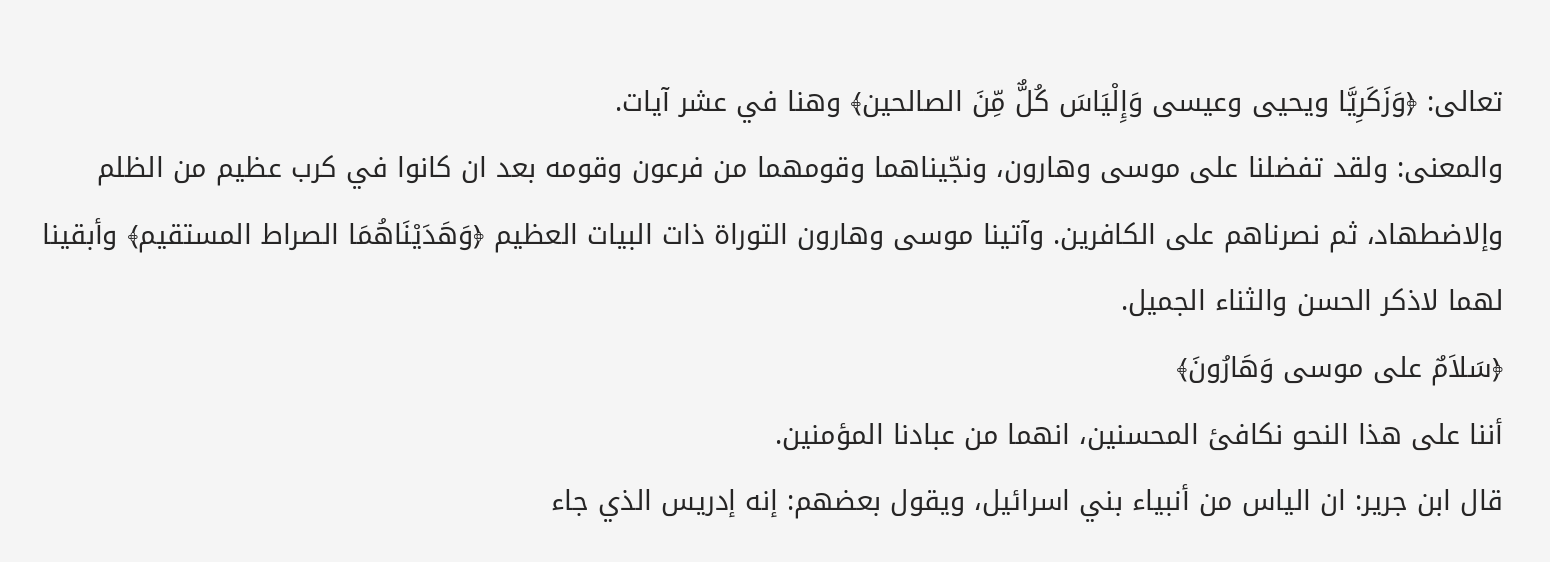تعالى: ﴿وَزَكَرِيَّا ويحيى وعيسى وَإِلْيَاسَ كُلٌّ مِّنَ الصالحين﴾ وهنا في عشر آيات.
والمعنى: ولقد تفضلنا على موسى وهارون، ونجّيناهما وقومهما من فرعون وقومه بعد ان كانوا في كرب عظيم من الظلم وإلاضطهاد، ثم نصرناهم على الكافرين. وآتينا موسى وهارون التوراة ذات البيات العظيم ﴿وَهَدَيْنَاهُمَا الصراط المستقيم﴾ وأبقينا لهما لاذكر الحسن والثناء الجميل.
﴿سَلاَمٌ على موسى وَهَارُونَ﴾
أننا على هذا النحو نكافئ المحسنين، انهما من عبادنا المؤمنين.
قال ابن جرير: ان الياس من أنبياء بني اسرائيل، ويقول بعضهم: إنه إدريس الذي جاء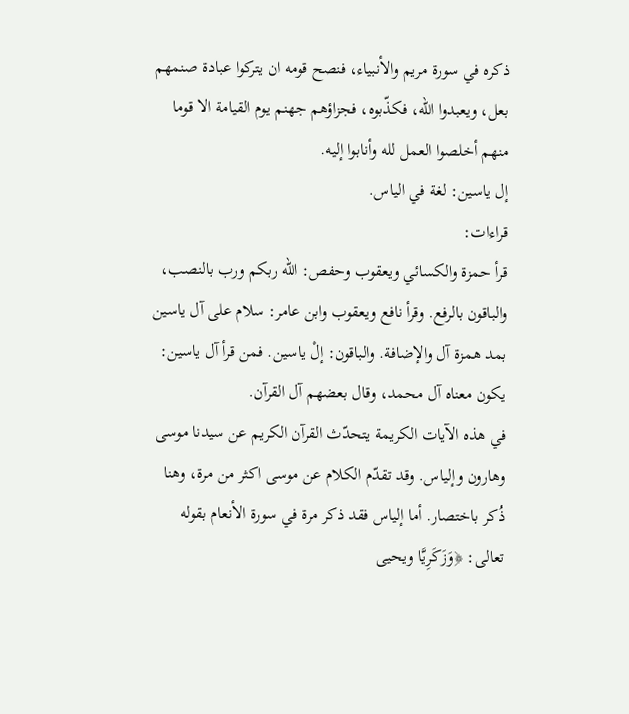ذكره في سورة مريم والأنبياء، فنصح قومه ان يتركوا عبادة صنمهم بعل، ويعبدوا الله، فكذّبوه، فجزاؤهم جهنم يوم القيامة الا قوما منهم أخلصوا العمل لله وأنابوا إليه.
إل ياسين: لغة في الياس.
قراءات:
قرأ حمزة والكسائي ويعقوب وحفص: الله ربكم ورب بالنصب، والباقون بالرفع. وقرأ نافع ويعقوب وابن عامر: سلام على آل ياسين بمد همزة آل والإضافة. والباقون: إلْ ياسين. فمن قرأ آل ياسين: يكون معناه آل محمد، وقال بعضهم آل القرآن.
في هذه الآيات الكريمة يتحدّث القرآن الكريم عن سيدنا موسى وهارون وإلياس. وقد تقدّم الكلام عن موسى اكثر من مرة، وهنا ذُكر باختصار. أما إلياس فقد ذكر مرة في سورة الأنعام بقوله تعالى: ﴿وَزَكَرِيَّا ويحيى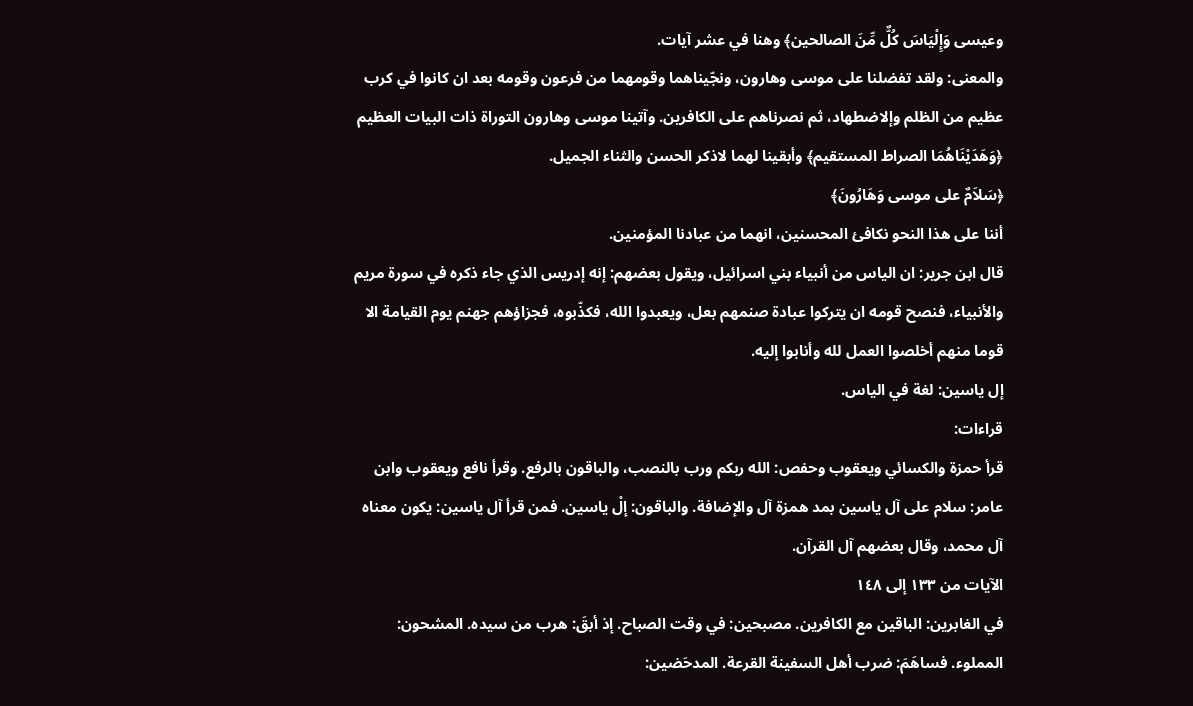وعيسى وَإِلْيَاسَ كُلٌّ مِّنَ الصالحين﴾ وهنا في عشر آيات.
والمعنى: ولقد تفضلنا على موسى وهارون، ونجّيناهما وقومهما من فرعون وقومه بعد ان كانوا في كرب عظيم من الظلم وإلاضطهاد، ثم نصرناهم على الكافرين. وآتينا موسى وهارون التوراة ذات البيات العظيم ﴿وَهَدَيْنَاهُمَا الصراط المستقيم﴾ وأبقينا لهما لاذكر الحسن والثناء الجميل.
﴿سَلاَمٌ على موسى وَهَارُونَ﴾
أننا على هذا النحو نكافئ المحسنين، انهما من عبادنا المؤمنين.
قال ابن جرير: ان الياس من أنبياء بني اسرائيل، ويقول بعضهم: إنه إدريس الذي جاء ذكره في سورة مريم والأنبياء، فنصح قومه ان يتركوا عبادة صنمهم بعل، ويعبدوا الله، فكذّبوه، فجزاؤهم جهنم يوم القيامة الا قوما منهم أخلصوا العمل لله وأنابوا إليه.
إل ياسين: لغة في الياس.
قراءات:
قرأ حمزة والكسائي ويعقوب وحفص: الله ربكم ورب بالنصب، والباقون بالرفع. وقرأ نافع ويعقوب وابن عامر: سلام على آل ياسين بمد همزة آل والإضافة. والباقون: إلْ ياسين. فمن قرأ آل ياسين: يكون معناه آل محمد، وقال بعضهم آل القرآن.
الآيات من ١٣٣ إلى ١٤٨
في الغابرين: الباقين مع الكافرين. مصبحين: في وقت الصباح. إذ أبقَ: هرب من سيده. المشحون: المملوء. فساهَمَ: ضرب أهل السفينة القرعة. المدحَضين: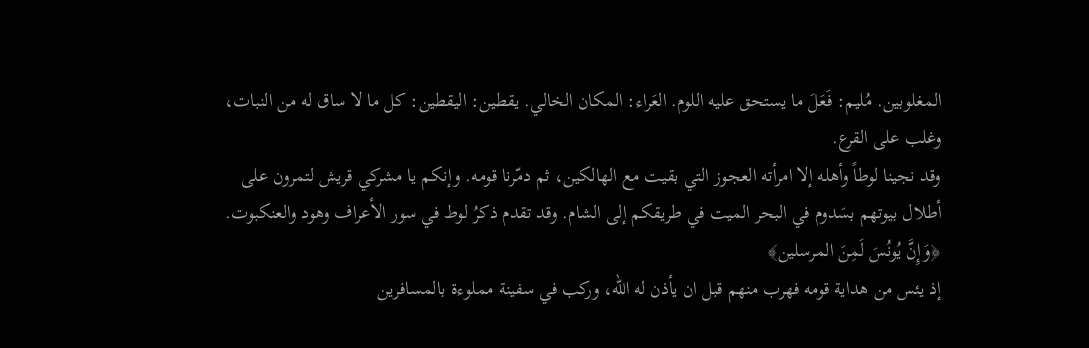المغلوبين. مُليم: فَعَلَ ما يستحق عليه اللوم. العَراء: المكان الخالي. يقطين: اليقطين: كل ما لا ساق له من النبات، وغلب على القرع.
وقد نجينا لوطاً وأهله إلا امرأته العجوز التي بقيت مع الهالكين، ثم دمّرنا قومه. وإنكم يا مشركي قريش لتمرون على أطلال بيوتهم بسَدوم في البحر الميت في طريقكم إلى الشام. وقد تقدم ذكرُ لوط في سور الأعراف وهود والعنكبوت.
﴿وَإِنَّ يُونُسَ لَمِنَ المرسلين﴾
إذ يئس من هداية قومه فهرب منهم قبل ان يأذن له الله، وركب في سفينة مملوءة بالمسافرين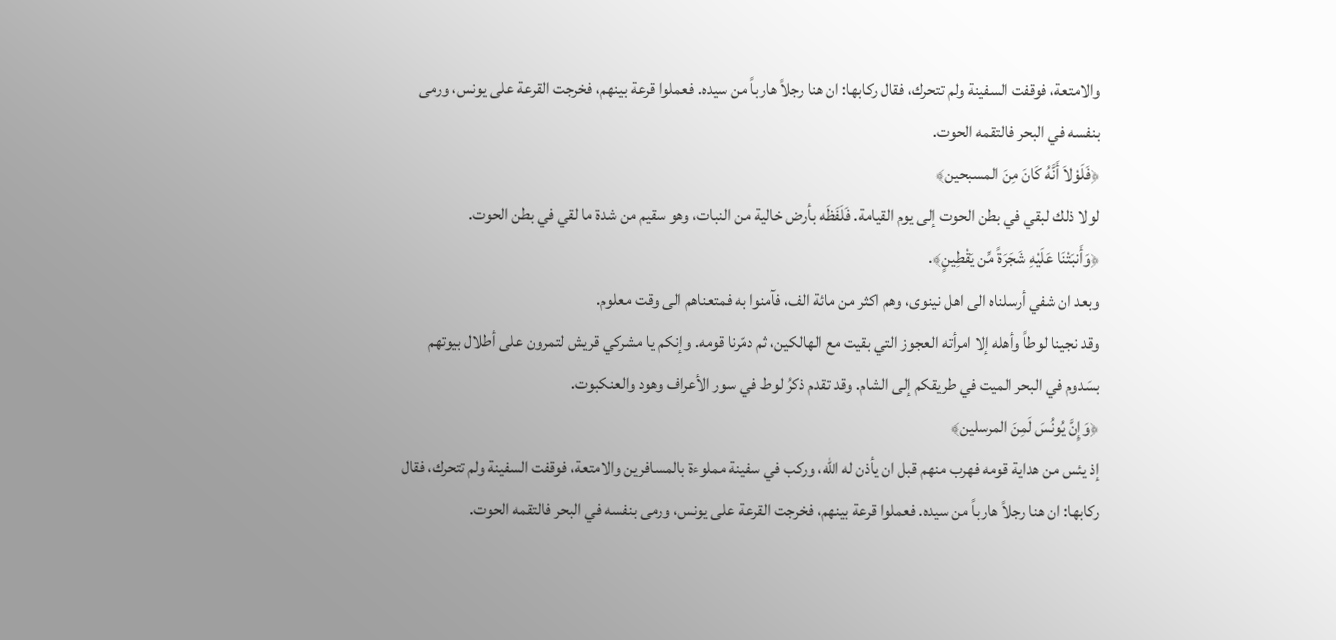والامتعة، فوقفت السفينة ولم تتحرك، فقال ركابها: ان هنا رجلاً هارباً من سيده. فعملوا قرعة بينهم، فخرجت القرعة على يونس، ورمى بنفسه في البحر فالتقمه الحوت.
﴿فَلَوْلاَ أَنَّهُ كَانَ مِنَ المسبحين﴾
لولا ذلك لبقي في بطن الحوت إلى يوم القيامة. فَلَفَظَه بأرض خالية من النبات، وهو سقيم من شدة ما لقي في بطن الحوت.
﴿وَأَنبَتْنَا عَلَيْهِ شَجَرَةً مِّن يَقْطِينٍ﴾.
وبعد ان شفي أرسلناه الى اهل نينوى، وهم اكثر من مائة الف، فآمنوا به فمتعناهم الى وقت معلوم.
وقد نجينا لوطاً وأهله إلا امرأته العجوز التي بقيت مع الهالكين، ثم دمّرنا قومه. وإنكم يا مشركي قريش لتمرون على أطلال بيوتهم بسَدوم في البحر الميت في طريقكم إلى الشام. وقد تقدم ذكرُ لوط في سور الأعراف وهود والعنكبوت.
﴿وَإِنَّ يُونُسَ لَمِنَ المرسلين﴾
إذ يئس من هداية قومه فهرب منهم قبل ان يأذن له الله، وركب في سفينة مملوءة بالمسافرين والامتعة، فوقفت السفينة ولم تتحرك، فقال ركابها: ان هنا رجلاً هارباً من سيده. فعملوا قرعة بينهم، فخرجت القرعة على يونس، ورمى بنفسه في البحر فالتقمه الحوت.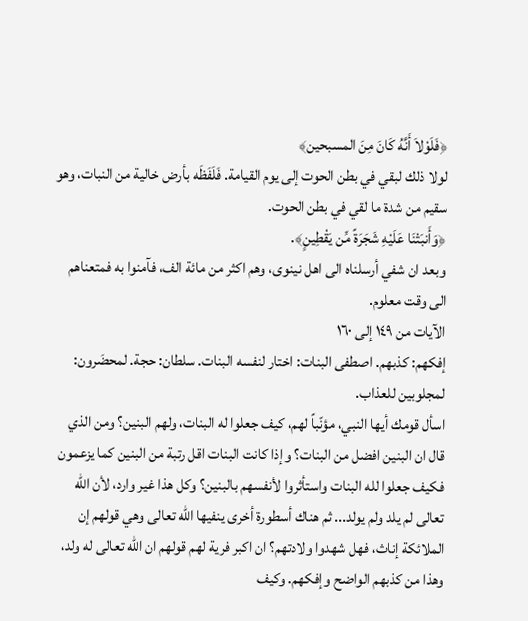﴿فَلَوْلاَ أَنَّهُ كَانَ مِنَ المسبحين﴾
لولا ذلك لبقي في بطن الحوت إلى يوم القيامة. فَلَفَظَه بأرض خالية من النبات، وهو سقيم من شدة ما لقي في بطن الحوت.
﴿وَأَنبَتْنَا عَلَيْهِ شَجَرَةً مِّن يَقْطِينٍ﴾.
وبعد ان شفي أرسلناه الى اهل نينوى، وهم اكثر من مائة الف، فآمنوا به فمتعناهم الى وقت معلوم.
الآيات من ١٤٩ إلى ١٦٠
إفكهم: كذبهم. اصطفى البنات: اختار لنفسه البنات. سلطان: حجة. لمحضَرون: لمجلوبين للعذاب.
اسأل قومك أيها النبي، مؤنّباً لهم، كيف جعلوا له البنات، ولهم البنين؟ ومن الذي قال ان البنين افضل من البنات؟ وإذا كانت البنات اقل رتبة من البنين كما يزعمون فكيف جعلوا لله البنات واستأثروا لأنفسهم بالبنين؟ وكل هذا غير وارد، لأن الله تعالى لم يلد ولم يولد... ثم هناك أسطورة أخرى ينفيها الله تعالى وهي قولهم إن الملائكة إناث، فهل شهدوا ولادتهم؟ ان اكبر فرية لهم قولهم ان الله تعالى له ولد، وهذا من كذبهم الواضح وإفكهم. وكيف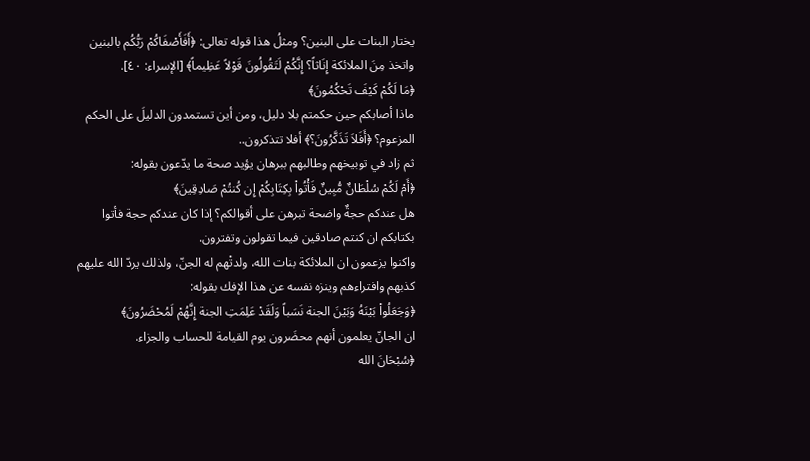يختار البنات على البنين؟ ومثلُ هذا قوله تعالى: ﴿أَفَأَصْفَاكُمْ رَبُّكُم بالبنين واتخذ مِنَ الملائكة إِنَاثاً؟ إِنَّكُمْ لَتَقُولُونَ قَوْلاً عَظِيماً﴾ [الإسراء: ٤٠].
﴿مَا لَكُمْ كَيْفَ تَحْكُمُونَ﴾
ماذا أصابكم حين حكمتم بلا دليل، ومن أين تستمدون الدليلَ على الحكم المزعوم؟ ﴿أَفَلاَ تَذَكَّرُونَ؟﴾ أفلا تتذكرون..
ثم زاد في توبيخهم وطالبهم ببرهان يؤيد صحة ما يدّعون بقوله:
﴿أَمْ لَكُمْ سُلْطَانٌ مُّبِينٌ فَأْتُواْ بِكِتَابِكُمْ إِن كُنتُمْ صَادِقِينَ﴾
هل عندكم حجةٌ واضحة تبرهن على أقوالكم؟ إذا كان عندكم حجة فأتوا بكتابكم ان كنتم صادقين فيما تقولون وتفترون.
واكنوا يزعمون ان الملائكة بنات الله، ولدتْهم له الجنّ، ولذلك يردّ الله عليهم كذبهم وافتراءهم وينزه نفسه عن هذا الإفك بقوله:
﴿وَجَعَلُواْ بَيْنَهُ وَبَيْنَ الجنة نَسَباً وَلَقَدْ عَلِمَتِ الجنة إِنَّهُمْ لَمُحْضَرُونَ﴾
ان الجانّ يعلمون أنهم محضَرون يوم القيامة للحساب والجزاء.
﴿سُبْحَانَ الله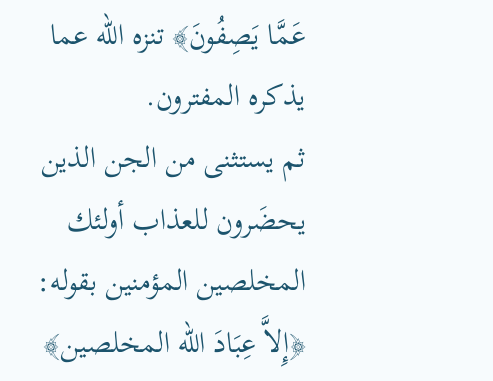عَمَّا يَصِفُونَ﴾ تنزه الله عما يذكره المفترون.
ثم يستثنى من الجن الذين يحضَرون للعذاب أولئك المخلصين المؤمنين بقوله: ﴿إِلاَّ عِبَادَ الله المخلصين﴾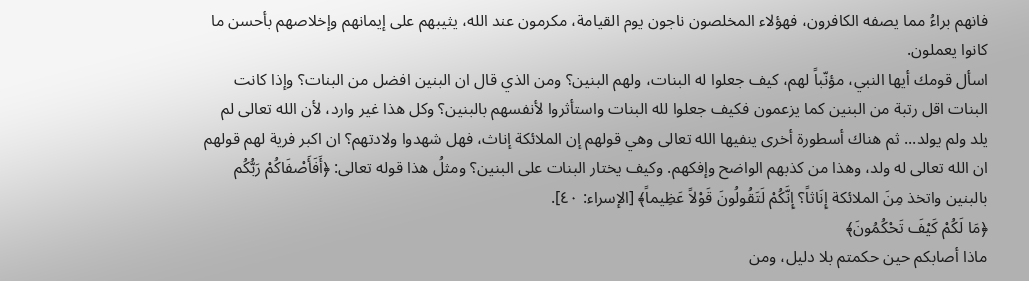فانهم براءُ مما يصفه الكافرون، فهؤلاء المخلصون ناجون يوم القيامة، مكرمون عند الله، يثيبهم على إيمانهم وإخلاصهم بأحسن ما كانوا يعملون.
اسأل قومك أيها النبي، مؤنّباً لهم، كيف جعلوا له البنات، ولهم البنين؟ ومن الذي قال ان البنين افضل من البنات؟ وإذا كانت البنات اقل رتبة من البنين كما يزعمون فكيف جعلوا لله البنات واستأثروا لأنفسهم بالبنين؟ وكل هذا غير وارد، لأن الله تعالى لم يلد ولم يولد... ثم هناك أسطورة أخرى ينفيها الله تعالى وهي قولهم إن الملائكة إناث، فهل شهدوا ولادتهم؟ ان اكبر فرية لهم قولهم ان الله تعالى له ولد، وهذا من كذبهم الواضح وإفكهم. وكيف يختار البنات على البنين؟ ومثلُ هذا قوله تعالى: ﴿أَفَأَصْفَاكُمْ رَبُّكُم بالبنين واتخذ مِنَ الملائكة إِنَاثاً؟ إِنَّكُمْ لَتَقُولُونَ قَوْلاً عَظِيماً﴾ [الإسراء: ٤٠].
﴿مَا لَكُمْ كَيْفَ تَحْكُمُونَ﴾
ماذا أصابكم حين حكمتم بلا دليل، ومن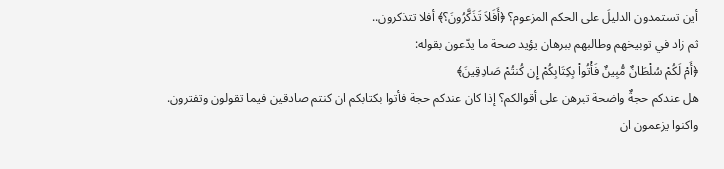أين تستمدون الدليلَ على الحكم المزعوم؟ ﴿أَفَلاَ تَذَكَّرُونَ؟﴾ أفلا تتذكرون..
ثم زاد في توبيخهم وطالبهم ببرهان يؤيد صحة ما يدّعون بقوله:
﴿أَمْ لَكُمْ سُلْطَانٌ مُّبِينٌ فَأْتُواْ بِكِتَابِكُمْ إِن كُنتُمْ صَادِقِينَ﴾
هل عندكم حجةٌ واضحة تبرهن على أقوالكم؟ إذا كان عندكم حجة فأتوا بكتابكم ان كنتم صادقين فيما تقولون وتفترون.
واكنوا يزعمون ان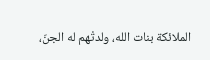الملائكة بنات الله، ولدتْهم له الجنّ،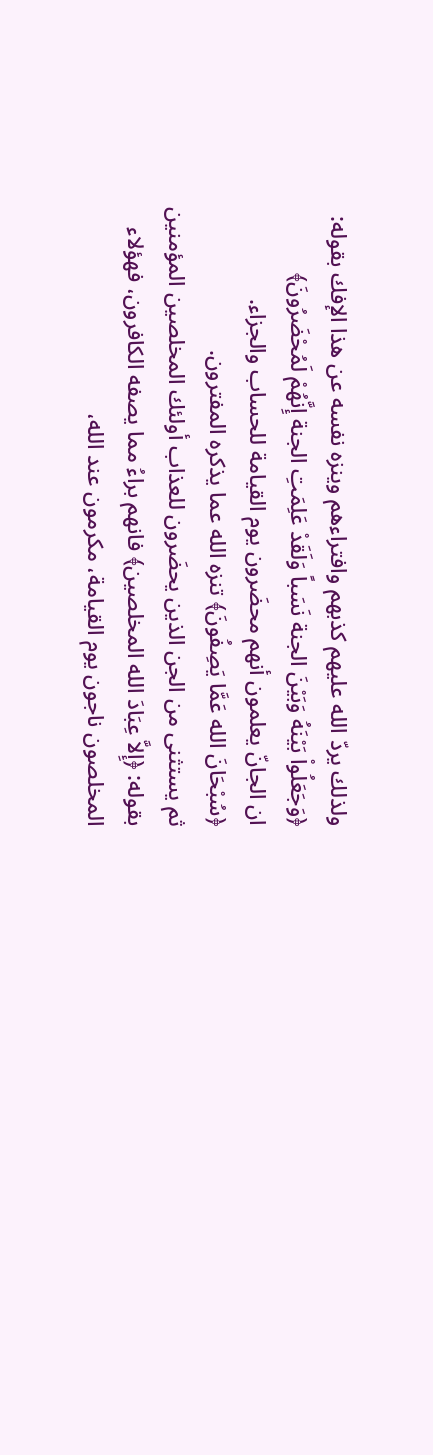ولذلك يردّ الله عليهم كذبهم وافتراءهم وينزه نفسه عن هذا الإفك بقوله:
﴿وَجَعَلُواْ بَيْنَهُ وَبَيْنَ الجنة نَسَباً وَلَقَدْ عَلِمَتِ الجنة إِنَّهُمْ لَمُحْضَرُونَ﴾
ان الجانّ يعلمون أنهم محضَرون يوم القيامة للحساب والجزاء.
﴿سُبْحَانَ الله عَمَّا يَصِفُونَ﴾ تنزه الله عما يذكره المفترون.
ثم يستثنى من الجن الذين يحضَرون للعذاب أولئك المخلصين المؤمنين بقوله: ﴿إِلاَّ عِبَادَ الله المخلصين﴾ فانهم براءُ مما يصفه الكافرون، فهؤلاء المخلصون ناجون يوم القيامة، مكرمون عند الله،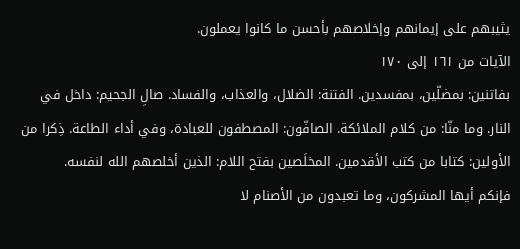يثيبهم على إيمانهم وإخلاصهم بأحسن ما كانوا يعملون.
الآيات من ١٦١ إلى ١٧٠
بفاتنين: بمضلّين، بمفسدين. الفتنة: الضلال، والعذاب، والفساد. صالِ الجحيم: داخل في النار. وما منّا: من كلام الملائكة. الصافّون: المصطفون للعبادة، وفي أداء الطاعة. ذِكرا من الأولين: كتابا من كتب الأقدمين. المخلَصين بفتح اللام: الذين أخلصهم الله لنفسه.
فإنكم أيها المشركون، وما تعبدون من الأصنام لا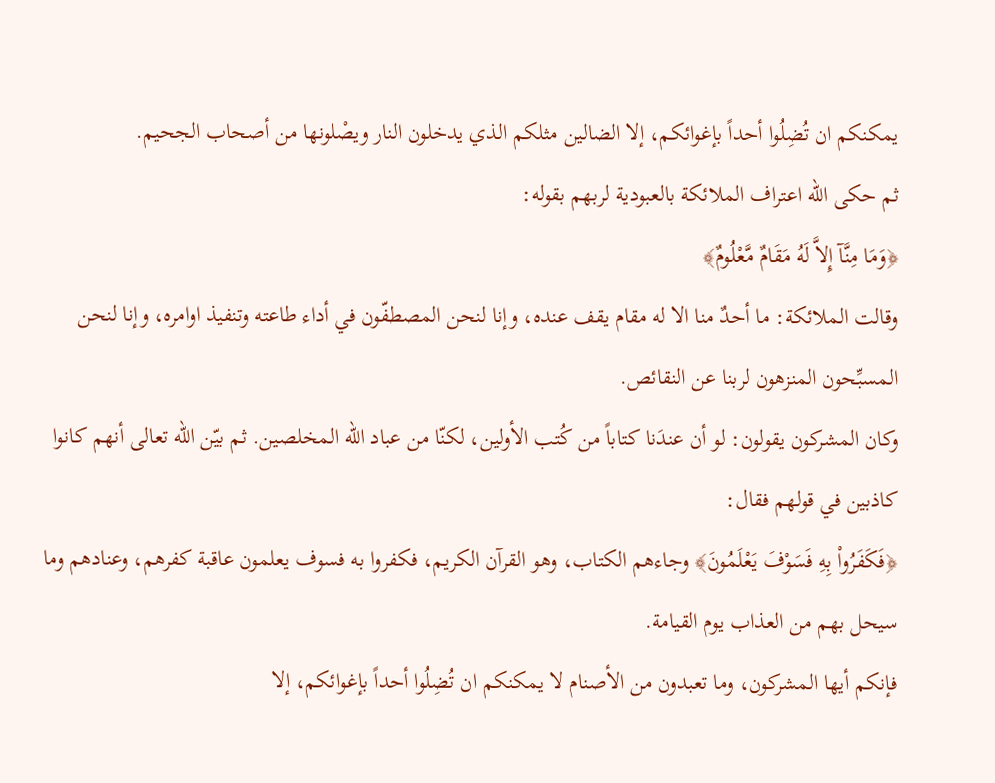يمكنكم ان تُضِلُوا أحداً بإغوائكم، إلا الضالين مثلكم الذي يدخلون النار ويصْلونها من أصحاب الجحيم.
ثم حكى الله اعتراف الملائكة بالعبودية لربهم بقوله:
﴿وَمَا مِنَّآ إِلاَّ لَهُ مَقَامٌ مَّعْلُومٌ﴾
وقالت الملائكة: ما أحدٌ منا الا له مقام يقف عنده، وإنا لنحن المصطفّون في أداء طاعته وتنفيذ اوامره، وإنا لنحن المسبِّحون المنزهون لربنا عن النقائص.
وكان المشركون يقولون: لو أن عندَنا كتاباً من كُتب الأولين، لكنّا من عباد الله المخلصين. ثم بيّن الله تعالى أنهم كانوا كاذبين في قولهم فقال:
﴿فَكَفَرُواْ بِهِ فَسَوْفَ يَعْلَمُونَ﴾ وجاءهم الكتاب، وهو القرآن الكريم، فكفروا به فسوف يعلمون عاقبة كفرهم، وعنادهم وما سيحل بهم من العذاب يوم القيامة.
فإنكم أيها المشركون، وما تعبدون من الأصنام لا يمكنكم ان تُضِلُوا أحداً بإغوائكم، إلا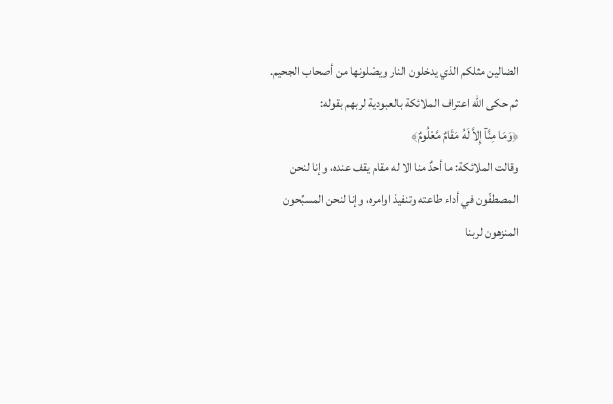الضالين مثلكم الذي يدخلون النار ويصْلونها من أصحاب الجحيم.
ثم حكى الله اعتراف الملائكة بالعبودية لربهم بقوله:
﴿وَمَا مِنَّآ إِلاَّ لَهُ مَقَامٌ مَّعْلُومٌ﴾
وقالت الملائكة: ما أحدٌ منا الا له مقام يقف عنده، وإنا لنحن المصطفّون في أداء طاعته وتنفيذ اوامره، وإنا لنحن المسبِّحون المنزهون لربنا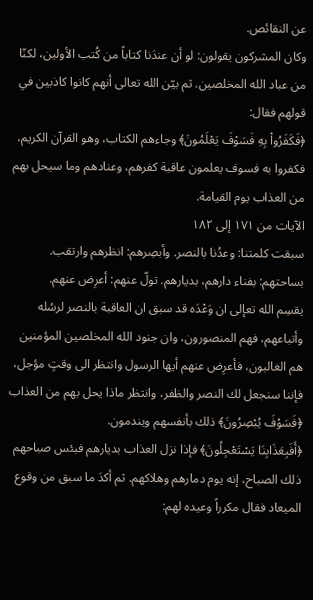عن النقائص.
وكان المشركون يقولون: لو أن عندَنا كتاباً من كُتب الأولين، لكنّا من عباد الله المخلصين. ثم بيّن الله تعالى أنهم كانوا كاذبين في قولهم فقال:
﴿فَكَفَرُواْ بِهِ فَسَوْفَ يَعْلَمُونَ﴾ وجاءهم الكتاب، وهو القرآن الكريم، فكفروا به فسوف يعلمون عاقبة كفرهم، وعنادهم وما سيحل بهم من العذاب يوم القيامة.
الآيات من ١٧١ إلى ١٨٢
سبقت كلمتنا: وعدُنا بالنصر. وأبصِرهم: انظرهم وارتقب. بساحتهم: بفناء دارهم، بديارهم. تولّ عنهم: أعرِض عنهم.
يقسِم الله تعإلى ان وَعْدَه قد سبق ان العاقبة بالنصر لرسُله وأتباعهم، فهم المنصورون، وان جنود الله المخلصين المؤمنين هم الغالبون، فأعرِض عنهم أيها الرسول وانتظر الى وقتٍ مؤجل، فإننا سنجعل لك النصر والظفر، وانتظر ماذا يحل بهم من العذاب ﴿فَسَوْفَ يُبْصِرُونَ﴾ ذلك بأنفسهم ويندمون.
﴿أَفَبِعَذَابِنَا يَسْتَعْجِلُونَ﴾ فإذا نزل العذاب بديارهم فبئس صباحهم ذلك الصباح، إنه يوم دمارهم وهلاكهم. ثم أكدَ ما سبق من وقوع الميعاد فقال مكرراً وعيده لهم: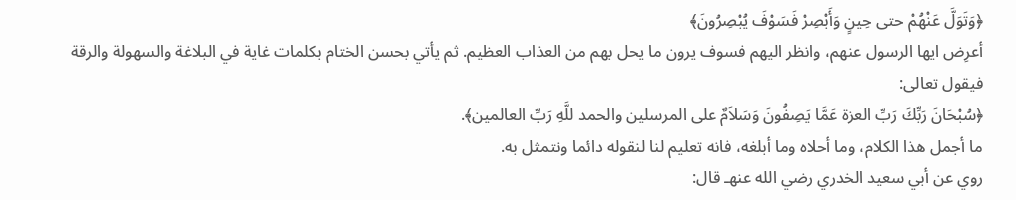﴿وَتَوَلَّ عَنْهُمْ حتى حِينٍ وَأَبْصِرْ فَسَوْفَ يُبْصِرُونَ﴾
أعرِض ايها الرسول عنهم، وانظر اليهم فسوف يرون ما يحل بهم من العذاب العظيم. ثم يأتي بحسن الختام بكلمات غاية في البلاغة والسهولة والرقة فيقول تعالى:
﴿سُبْحَانَ رَبِّكَ رَبِّ العزة عَمَّا يَصِفُونَ وَسَلاَمٌ على المرسلين والحمد للَّهِ رَبِّ العالمين﴾.
ما أجمل هذا الكلام، وما أحلاه وما أبلغه، فانه تعليم لنا لنقوله دائما ونتمثل به.
روي عن أبي سعيد الخدري رضي الله عنهـ قال: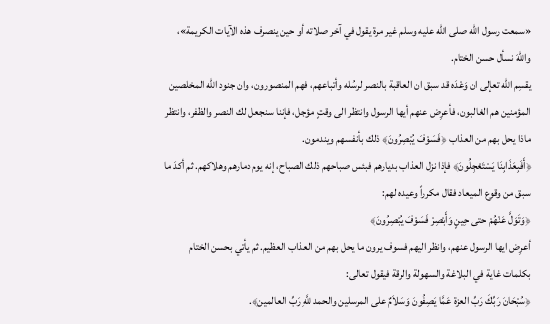«سمعت رسول الله صلى الله عليه وسلم غير مرة يقول في آخر صلاته أو حين ينصرف هذه الآيات الكريمة»، واللهَ نسأل حسن الختام.
يقسِم الله تعإلى ان وَعْدَه قد سبق ان العاقبة بالنصر لرسُله وأتباعهم، فهم المنصورون، وان جنود الله المخلصين المؤمنين هم الغالبون، فأعرِض عنهم أيها الرسول وانتظر الى وقتٍ مؤجل، فإننا سنجعل لك النصر والظفر، وانتظر ماذا يحل بهم من العذاب ﴿فَسَوْفَ يُبْصِرُونَ﴾ ذلك بأنفسهم ويندمون.
﴿أَفَبِعَذَابِنَا يَسْتَعْجِلُونَ﴾ فإذا نزل العذاب بديارهم فبئس صباحهم ذلك الصباح، إنه يوم دمارهم وهلاكهم. ثم أكدَ ما سبق من وقوع الميعاد فقال مكرراً وعيده لهم:
﴿وَتَوَلَّ عَنْهُمْ حتى حِينٍ وَأَبْصِرْ فَسَوْفَ يُبْصِرُونَ﴾
أعرِض ايها الرسول عنهم، وانظر اليهم فسوف يرون ما يحل بهم من العذاب العظيم. ثم يأتي بحسن الختام بكلمات غاية في البلاغة والسهولة والرقة فيقول تعالى:
﴿سُبْحَانَ رَبِّكَ رَبِّ العزة عَمَّا يَصِفُونَ وَسَلاَمٌ على المرسلين والحمد للَّهِ رَبِّ العالمين﴾.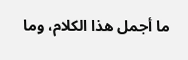ما أجمل هذا الكلام، وما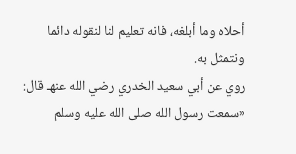أحلاه وما أبلغه، فانه تعليم لنا لنقوله دائما ونتمثل به.
روي عن أبي سعيد الخدري رضي الله عنهـ قال: «سمعت رسول الله صلى الله عليه وسلم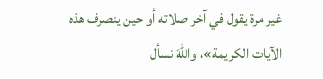غير مرة يقول في آخر صلاته أو حين ينصرف هذه الآيات الكريمة»، واللهَ نسأل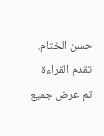حسن الختام.
تقدم القراءة
تم عرض جميع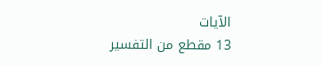الآيات
13 مقطع من التفسير